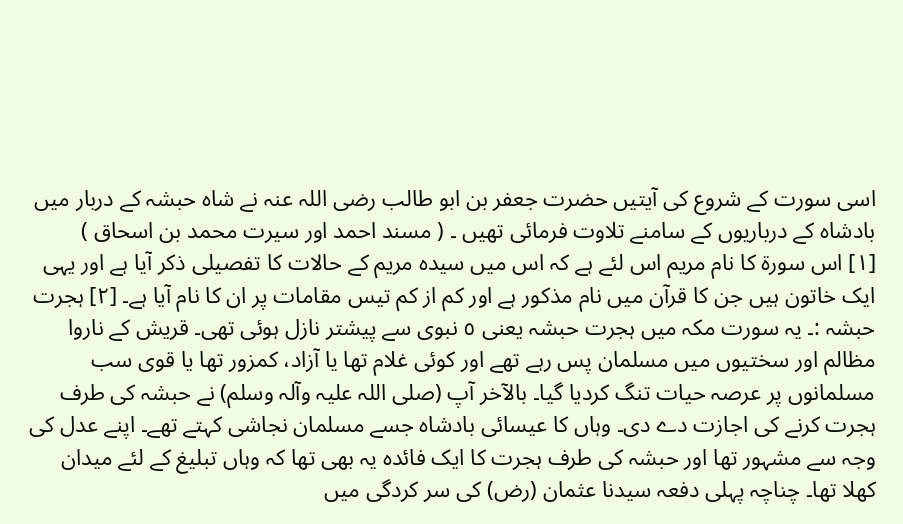اسی سورت کے شروع کی آیتیں حضرت جعفر بن ابو طالب رضی اللہ عنہ نے شاہ حبشہ کے دربار میں بادشاہ کے درباریوں کے سامنے تلاوت فرمائی تھیں ۔ ( مسند احمد اور سیرت محمد بن اسحاق )
[١] اس سورة کا نام مریم اس لئے ہے کہ اس میں سیدہ مریم کے حالات کا تفصیلی ذکر آیا ہے اور یہی ایک خاتون ہیں جن کا قرآن میں نام مذکور ہے اور کم از کم تیس مقامات پر ان کا نام آیا ہے۔ [٢] ہجرت حبشہ :۔ یہ سورت مکہ میں ہجرت حبشہ یعنی ٥ نبوی سے پیشتر نازل ہوئی تھی۔ قریش کے ناروا مظالم اور سختیوں میں مسلمان پس رہے تھے اور کوئی غلام تھا یا آزاد، کمزور تھا یا قوی سب مسلمانوں پر عرصہ حیات تنگ کردیا گیا۔ بالآخر آپ (صلی اللہ علیہ وآلہ وسلم) نے حبشہ کی طرف ہجرت کرنے کی اجازت دے دی۔ وہاں کا عیسائی بادشاہ جسے مسلمان نجاشی کہتے تھے۔ اپنے عدل کی وجہ سے مشہور تھا اور حبشہ کی طرف ہجرت کا ایک فائدہ یہ بھی تھا کہ وہاں تبلیغ کے لئے میدان کھلا تھا۔ چناچہ پہلی دفعہ سیدنا عثمان (رض) کی سر کردگی میں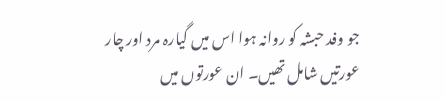جو وفد حبشہ کو روانہ ہوا اس میں گیارہ مرد اور چار عورتیں شامل تھیں۔ ان عورتوں میں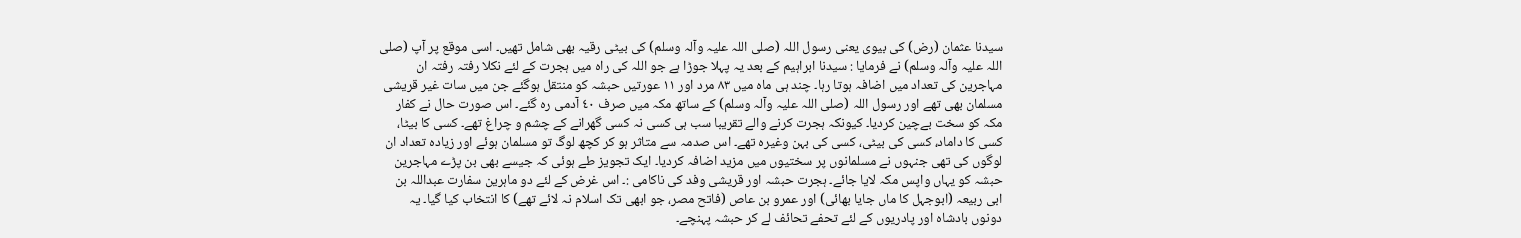سیدنا عثمان (رض) کی بیوی یعنی رسول اللہ (صلی اللہ علیہ وآلہ وسلم) کی بیٹی رقیہ بھی شامل تھیں۔ اسی موقع پر آپ (صلی اللہ علیہ وآلہ وسلم) نے فرمایا : سیدنا ابراہیم کے بعد یہ پہلا جوڑا ہے جو اللہ کی راہ میں ہجرت کے لئے نکلا رفتہ رفتہ ان مہاجرین کی تعداد میں اضافہ ہوتا رہا۔ چند ہی ماہ میں ٨٣ مرد اور ١١ عورتیں حبشہ کو منتقل ہوگئے جن میں سات غیر قریشی مسلمان بھی تھے اور رسول اللہ (صلی اللہ علیہ وآلہ وسلم) کے ساتھ مکہ میں صرف ٤٠ آدمی رہ گئے۔ اس صورت حال نے کفار مکہ کو سخت بےچین کردیا۔ کیونکہ ہجرت کرنے والے تقریبا سب ہی کسی نہ کسی گھرانے کے چشم و چراغ تھے۔ کسی کا بیٹا، کسی کا داماد، کسی کی بیٹی، کسی کی بہن وغیرہ تھے۔ اس صدمہ سے متاثر ہو کر کچھ لوگ تو مسلمان ہوئے اور زیادہ تعداد ان لوگوں کی تھی جنہوں نے مسلمانوں پر سختیوں میں مزید اضافہ کردیا۔ ایک تجویز طے ہوئی کہ جیسے بھی بن پڑے مہاجرین حبشہ کو یہاں واپس مکہ لایا جائے۔ ہجرت حبشہ اور قریشی وفد کی ناکامی :۔ اس غرض کے لئے دو ماہرین سفارت عبداللہ بن ابی ربیعہ (ابوجہل کا ماں جایا بھائی) اور عمرو بن عاص (فاتح مصر، جو ابھی تک اسلام نہ لائے تھے) کا انتخاب کیا گیا۔ یہ دونوں بادشاہ اور پادریوں کے لئے تحفے تحائف لے کر حبشہ پہنچے۔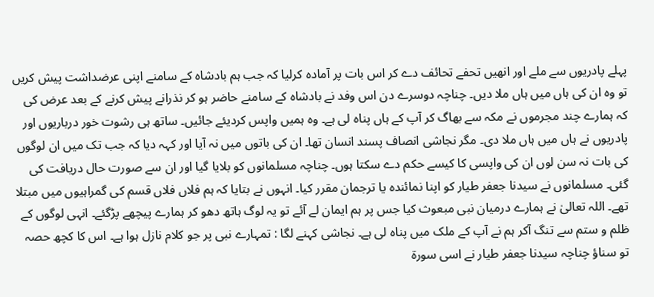پہلے پادریوں سے ملے اور انھیں تحفے تحائف دے کر اس بات پر آمادہ کرلیا کہ جب ہم بادشاہ کے سامنے اپنی عرضداشت پیش کریں تو وہ ان کی ہاں میں ہاں ملا دیں۔ چناچہ دوسرے دن اس وفد نے بادشاہ کے سامنے حاضر ہو کر نذرانے پیش کرنے کے بعد عرض کی کہ ہمارے چند مجرموں نے مکہ سے بھاگ کر آپ کے ہاں پناہ لی ہے۔ وہ ہمیں واپس کردیئے جائیں۔ ساتھ ہی رشوت خور درباریوں اور پادریوں نے ہاں میں ہاں ملا دی۔ مگر نجاشی انصاف پسند انسان تھا۔ ان کی باتوں میں نہ آیا اور کہہ دیا کہ جب تک میں ان لوگوں کی بات نہ سن لوں ان کی واپسی کا کیسے حکم دے سکتا ہوں۔ چناچہ مسلمانوں کو بلایا گیا اور ان سے صورت حال دریافت کی گئی۔ مسلمانوں نے سیدنا جعفر طیار کو اپنا نمائندہ یا ترجمان مقرر کیا۔ انہوں نے بتایا کہ ہم فلاں فلاں قسم کی گمراہیوں میں مبتلا تھے۔ اللہ تعالیٰ نے ہمارے درمیان نبی مبعوث کیا جس پر ہم ایمان لے آئے تو یہ لوگ ہاتھ دھو کر ہمارے پیچھے پڑگئے۔ انہی لوگوں کے ظلم و ستم سے تنگ آکر ہم نے آپ کے ملک میں پناہ لی ہے۔ نجاشی کہنے لگا : تمہارے نبی پر جو کلام نازل ہوا ہے۔ اس کا کچھ حصہ تو سناؤ چناچہ سیدنا جعفر طیار نے اسی سورة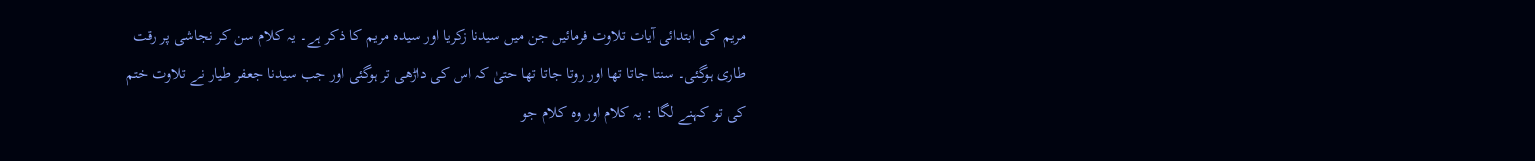مریم کی ابتدائی آیات تلاوت فرمائیں جن میں سیدنا زکریا اور سیدہ مریم کا ذکر ہے۔ یہ کلام سن کر نجاشی پر رقت طاری ہوگئی۔ سنتا جاتا تھا اور روتا جاتا تھا حتیٰ کہ اس کی داڑھی تر ہوگئی اور جب سیدنا جعفر طیار نے تلاوت ختم کی تو کہنے لگا : یہ کلام اور وہ کلام جو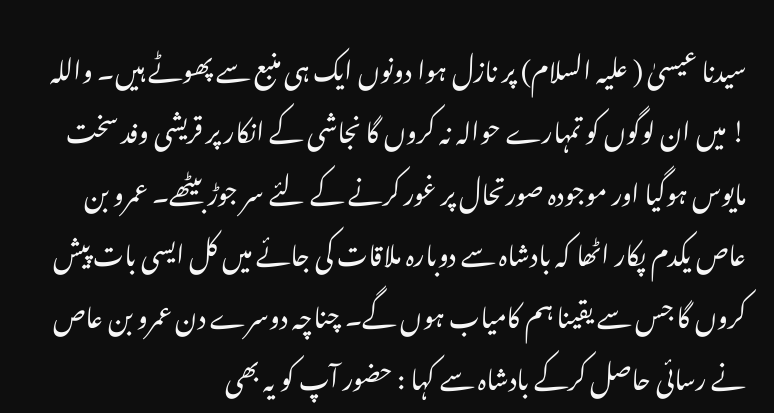سیدنا عیسیٰ ( علیہ السلام) پر نازل ہوا دونوں ایک ہی منبع سے پھوٹے ہیں۔ واللہ ! میں ان لوگوں کو تمہارے حوالہ نہ کروں گا نجاشی کے انکار پر قریشی وفد سخت مایوس ہوگیا اور موجودہ صورتحال پر غور کرنے کے لئے سر جوڑ بیٹھے۔ عمرو بن عاص یکدم پکار اٹھا کہ بادشاہ سے دوبارہ ملاقات کی جائے میں کل ایسی بات پیش کروں گا جس سے یقینا ہم کامیاب ہوں گے۔ چناچہ دوسرے دن عمرو بن عاص نے رسائی حاصل کرکے بادشاہ سے کہا : حضور آپ کو یہ بھی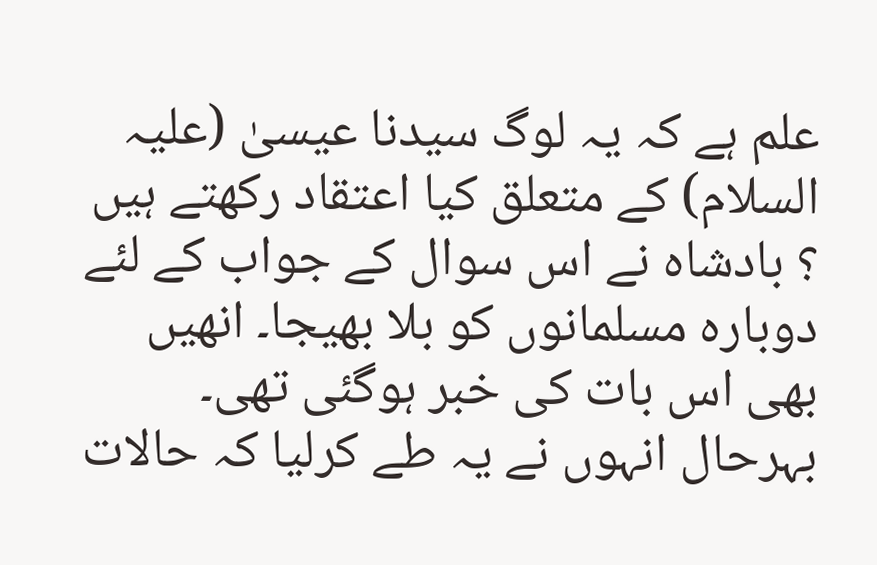علم ہے کہ یہ لوگ سیدنا عیسیٰ (علیہ السلام) کے متعلق کیا اعتقاد رکھتے ہیں ؟ بادشاہ نے اس سوال کے جواب کے لئے دوبارہ مسلمانوں کو بلا بھیجا۔ انھیں بھی اس بات کی خبر ہوگئی تھی۔ بہرحال انہوں نے یہ طے کرلیا کہ حالات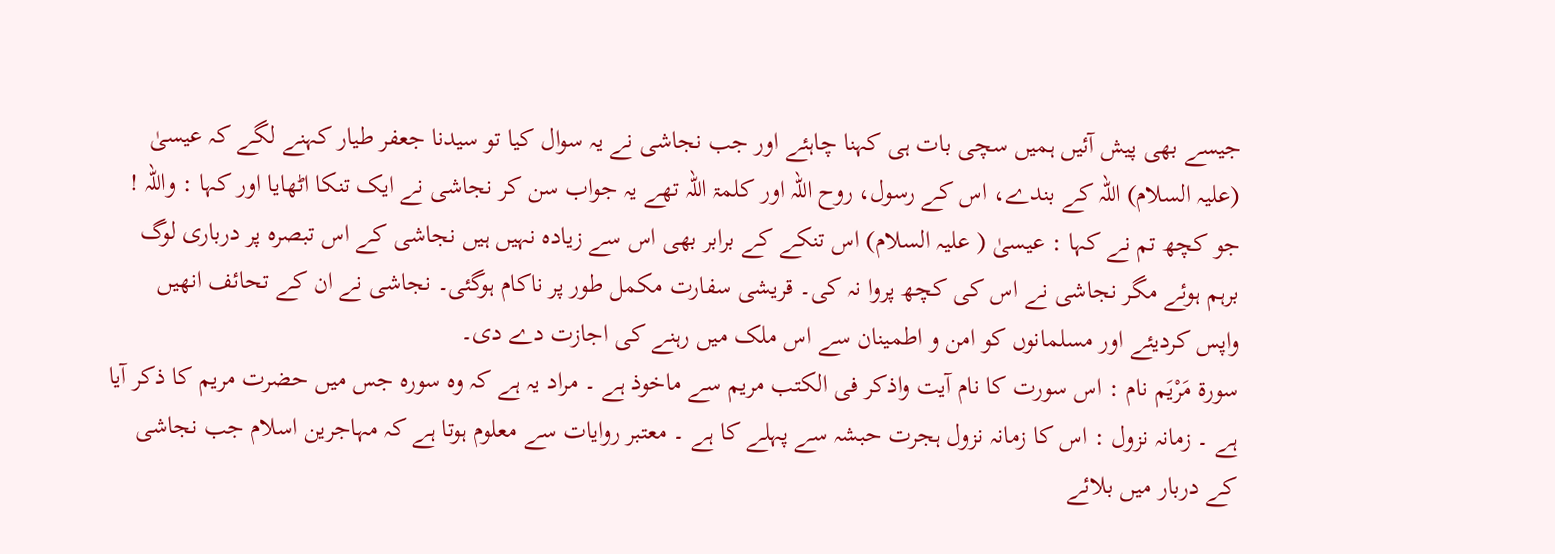جیسے بھی پیش آئیں ہمیں سچی بات ہی کہنا چاہئے اور جب نجاشی نے یہ سوال کیا تو سیدنا جعفر طیار کہنے لگے کہ عیسیٰ (علیہ السلام) اللہ کے بندے، اس کے رسول، روح اللہ اور کلمۃ اللہ تھے یہ جواب سن کر نجاشی نے ایک تنکا اٹھایا اور کہا : واللہ ! جو کچھ تم نے کہا : عیسیٰ ( علیہ السلام) اس تنکے کے برابر بھی اس سے زیادہ نہیں ہیں نجاشی کے اس تبصرہ پر درباری لوگ برہم ہوئے مگر نجاشی نے اس کی کچھ پروا نہ کی۔ قریشی سفارت مکمل طور پر ناکام ہوگئی۔ نجاشی نے ان کے تحائف انھیں واپس کردیئے اور مسلمانوں کو امن و اطمینان سے اس ملک میں رہنے کی اجازت دے دی۔
سورة مَرْیَم نام : اس سورت کا نام آیت واذکر فی الکتب مریم سے ماخوذ ہے ۔ مراد یہ ہے کہ وہ سورہ جس میں حضرت مریم کا ذکر آیا ہے ۔ زمانہ نزول : اس کا زمانہ نزول ہجرت حبشہ سے پہلے کا ہے ۔ معتبر روایات سے معلوم ہوتا ہے کہ مہاجرین اسلام جب نجاشی کے دربار میں بلائے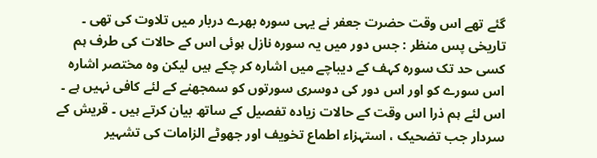گئے تھے اس وقت حضرت جعفر نے یہی سورہ بھرے دربار میں تلاوت کی تھی ۔ تاریخی پس منظر : جس دور میں یہ سورہ نازل ہوئی اس کے حالات کی طرف ہم کسی حد تک سورہ کہف کے دیباچے میں اشارہ کر چکے ہیں لیکن وہ مختصر اشارہ اس سورے کو اور اس دور کی دوسری سورتوں کو سمجھنے کے لئے کافی نہیں ہے ۔ اس لئے ہم ذرا اس وقت کے حالات زیادہ تفصیل کے ساتھ بیان کرتے ہیں ۔ قریش کے سردار جب تضحیک ، استہزاء اطماع تخویف اور جھوٹے الزامات کی تشہیر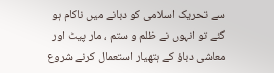سے تحریک اسلامی کو دبانے میں ناکام ہو گئے تو انہوں نے ظلم و ستم ، مار پیٹ اور معاشی دباؤ کے ہتھیار استعمال کرنے شروع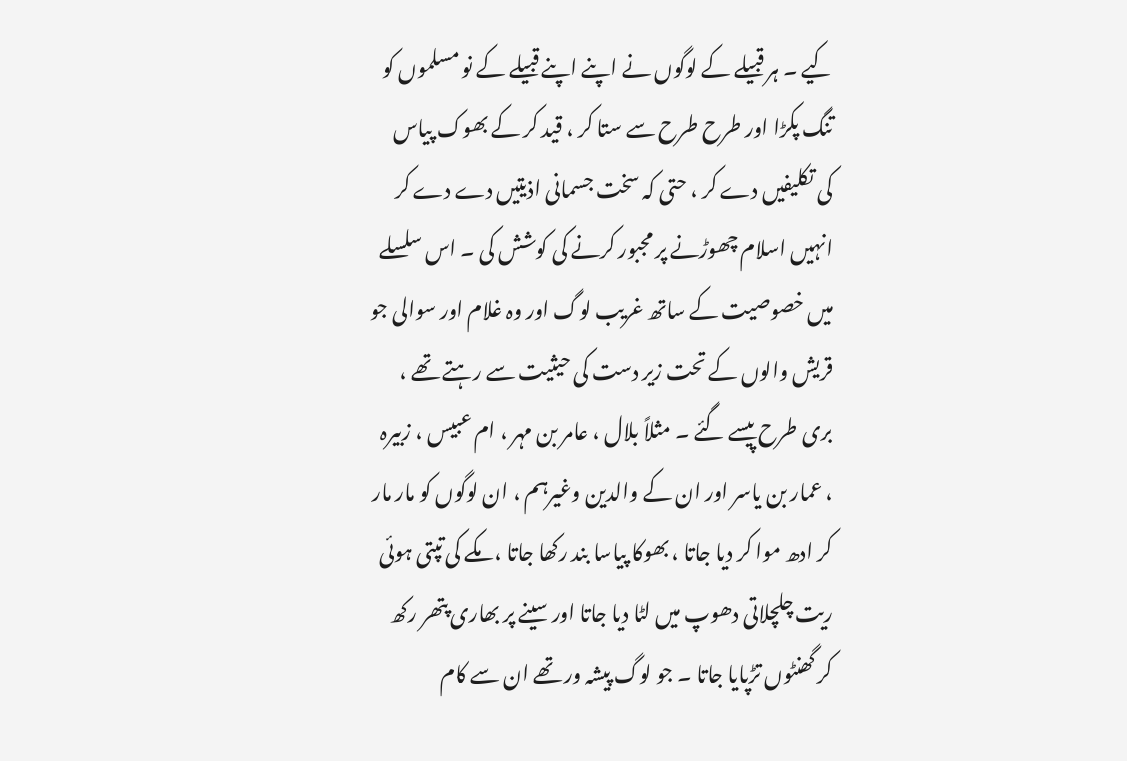کیے ۔ ہر قبیلے کے لوگوں نے اپنے اپنے قبیلے کے نو مسلموں کو تنگ پکڑا اور طرح طرح سے ستا کر ، قید کر کے بھوک پیاس کی تکلیفیں دے کر ، حتی کہ سخت جسمانی اذیتیں دے دے کر انہیں اسلام چھوڑنے پر مجبور کرنے کی کوشش کی ۔ اس سلسلے میں خصوصیت کے ساتھ غریب لوگ اور وہ غلام اور سوالی جو قریش والوں کے تحت زیر دست کی حیثیت سے رہتے تھے ، بری طرح پیسے گئے ۔ مثلاً بلال ، عامر بن مہر ، ام عبیس ، زبیرہ ، عمار بن یاسر اور ان کے والدین وغیرہم ، ان لوگوں کو مار مار کر ادھ موا کر دیا جاتا ، بھوکا پیاسا بند رکھا جاتا ، مکے کی تپتی ہوئی ریت چلچلاتی دھوپ میں لٹا دیا جاتا اور سینے پر بھاری پتھر رکھ کر گھنٹوں تڑپایا جاتا ۔ جو لوگ پیشہ ور تھے ان سے کام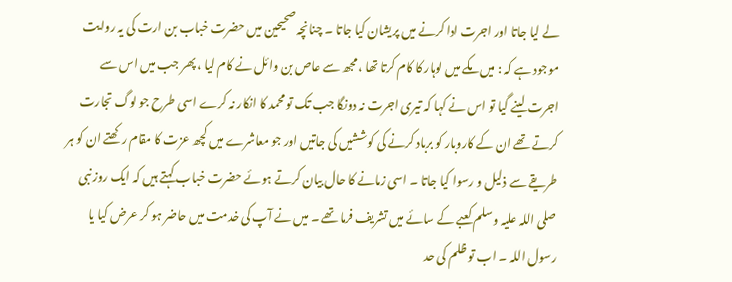لے لیا جاتا اور اجرت ادا کرنے میں پریشان کیا جاتا ۔ چنانچہ صحیحین میں حضرت خباب بن ارت کی یہ روایت موجود ہے کہ : میں مکے میں لوہار کا کام کرتا تھا ، مجھ سے عاص بن وائل نے کام لیا ، پھر جب میں اس سے اجرت لینے گیا تو اس نے کہا کہ تیری اجرت نہ دونگا جب تک تو محمد کا انکار نہ کرے اسی طرح جو لوگ تجارت کرتے تھے ان کے کاروبار کو برباد کرنے کی کوششیں کی جاتیں اور جو معاشرے میں کچھ عزت کا مقام رکھتے ان کو ہر طریقے سے ذلیل و رسوا کیا جاتا ۔ اسی زمانے کا حال بیان کرتے ہوئے حضرت خباب کہتے ہیں کہ ایک روز نبی صلی اللہ علیہ وسلم کعبے کے سائے میں تشریف فرما تھے ۔ میں نے آپ کی خدمت میں حاضر ہو کر عرض کیا یا رسول اللہ ۔ اب تو ظلم کی حد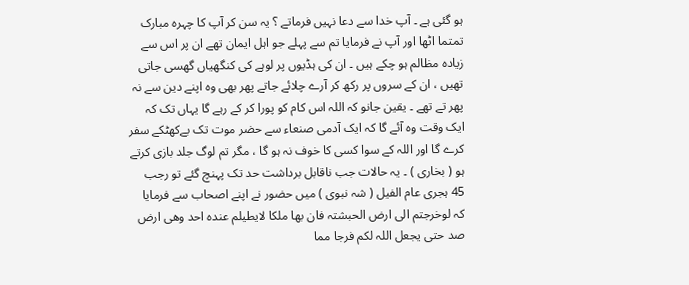ہو گئی ہے ۔ آپ خدا سے دعا نہیں فرماتے ؟ یہ سن کر آپ کا چہرہ مبارک تمتما اٹھا اور آپ نے فرمایا تم سے پہلے جو اہل ایمان تھے ان پر اس سے زیادہ مظالم ہو چکے ہیں ۔ ان کی ہڈیوں پر لوہے کی کنگھیاں گھسی جاتی تھیں ، ان کے سروں پر رکھ کر آرے چلائے جاتے پھر بھی وہ اپنے دین سے نہ پھر تے تھے ۔ یقین جانو کہ اللہ اس کام کو پورا کر کے رہے گا یہاں تک کہ ایک وقت وہ آئے گا کہ ایک آدمی صنعاء سے حضر موت تک بےکھٹکے سفر کرے گا اور اللہ کے سوا کسی کا خوف نہ ہو گا ، مگر تم لوگ جلد بازی کرتے ہو ( بخاری ) ۔ یہ حالات جب ناقابل برداشت حد تک پہنچ گئے تو رجب 45 ہجری عام الفیل ( شہ نبوی ) میں حضور نے اپنے اصحاب سے فرمایا کہ لوخرجتم الی ارض الحبشتہ فان بھا ملکا لایطیلم عندہ احد وھی ارض صد حتی یجعل اللہ لکم فرجا مما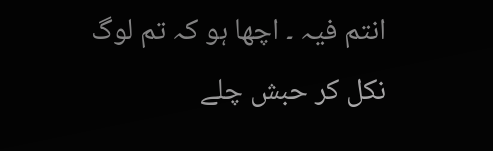انتم فیہ ۔ اچھا ہو کہ تم لوگ نکل کر حبش چلے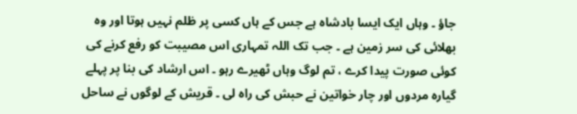جاؤ ۔ وہاں ایک ایسا بادشاہ ہے جس کے ہاں کسی پر ظلم نہیں ہوتا اور وہ بھلائی کی سر زمین ہے ۔ جب تک اللہ تمہاری اس مصیبت کو رفع کرنے کی کوئی صورت پیدا کرے ، تم لوگ وہاں ٹھیرے رہو ۔ اس ارشاد کی بنا پر پہلے گیارہ مردوں اور چار خواتین نے حبش کی راہ لی ۔ قریش کے لوگوں نے ساحل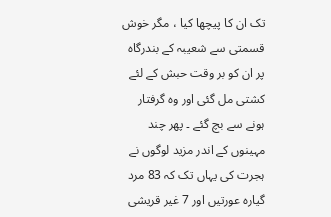تک ان کا پیچھا کیا ، مگر خوش قسمتی سے شعیبہ کے بندرگاہ پر ان کو بر وقت حبش کے لئے کشتی مل گئی اور وہ گرفتار ہونے سے بچ گئے ۔ پھر چند مہینوں کے اندر مزید لوگوں نے ہجرت کی یہاں تک کہ 83 مرد گیارہ عورتیں اور 7 غیر قریشی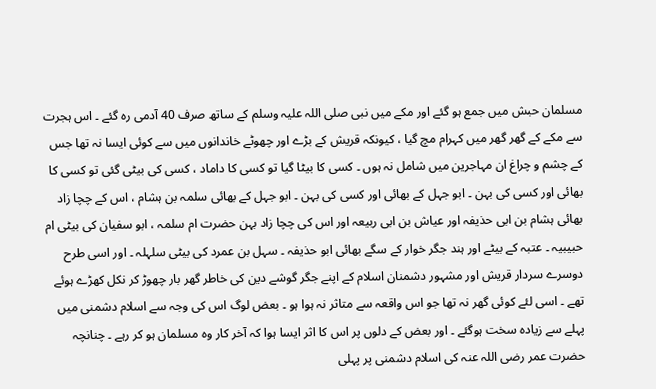مسلمان حبش میں جمع ہو گئے اور مکے میں نبی صلی اللہ علیہ وسلم کے ساتھ صرف 40 آدمی رہ گئے ۔ اس ہجرت سے مکے کے گھر گھر میں کہرام مچ گیا ، کیونکہ قریش کے بڑے اور چھوٹے خاندانوں میں سے کوئی ایسا نہ تھا جس کے چشم و چراغ ان مہاجرین میں شامل نہ ہوں ۔ کسی کا بیٹا گیا تو کسی کا داماد ، کسی کی بیٹی گئی تو کسی کا بھائی اور کسی کی بہن ۔ ابو جہل کے بھائی اور کسی کی بہن ۔ ابو جہل کے بھائی سلمہ بن ہشام ، اس کے چچا زاد بھائی ہشام بن ابی حذیفہ اور عیاش بن ابی ربیعہ اور اس کی چچا زاد بہن حضرت ام سلمہ ، ابو سفیان کی بیٹی ام حبیبیہ ۔ عتبہ کے بیٹے اور ہند جگر خوار کے سگے بھائی ابو حذیفہ ۔ سہل بن عمرد کی بیٹی سلہلہ ۔ اور اسی طرح دوسرے سردار قریش اور مشہور دشمنان اسلام کے اپنے جگر گوشے دین کی خاطر گھر بار چھوڑ کر نکل کھڑے ہوئے تھے ۔ اسی لئے کوئی گھر نہ تھا جو اس واقعہ سے متاثر نہ ہوا ہو ۔ بعض لوگ اس کی وجہ سے اسلام دشمنی میں پہلے سے زیادہ سخت ہوگئے ۔ اور بعض کے دلوں پر اس کا اثر ایسا ہوا کہ آخر کار وہ مسلمان ہو کر رہے ۔ چنانچہ حضرت عمر رضی اللہ عنہ کی اسلام دشمنی پر پہلی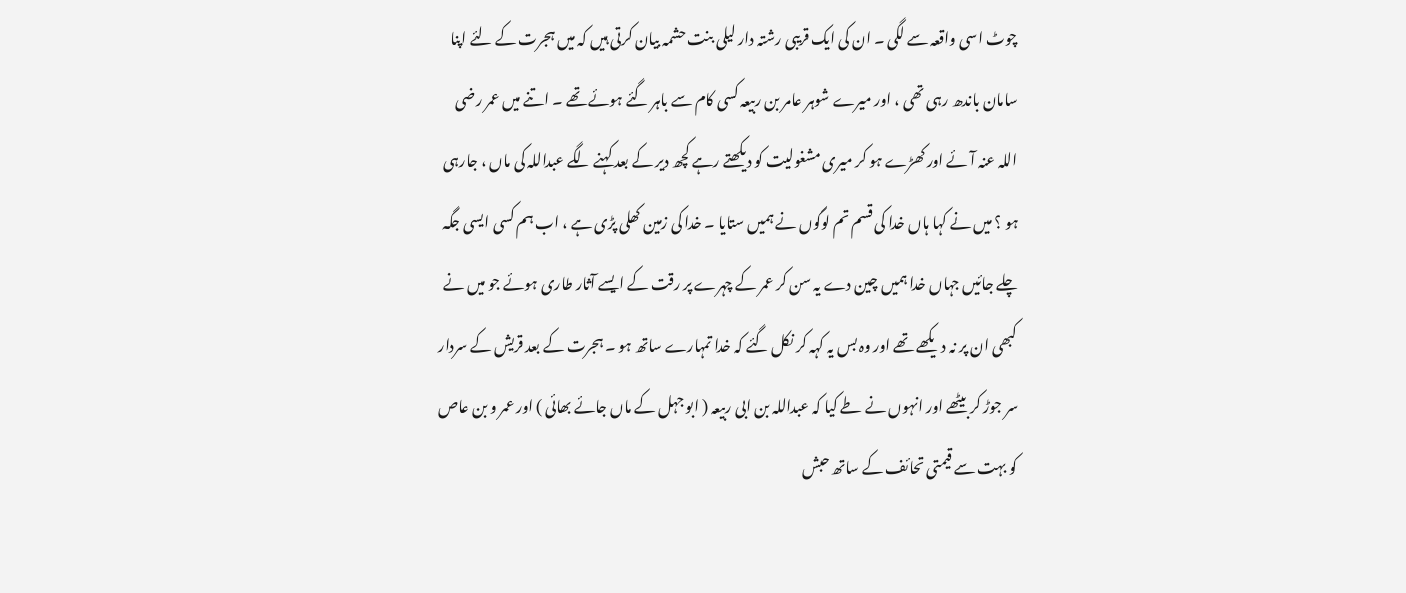چوٹ اسی واقعہ سے لگی ۔ ان کی ایک قریبی رشتہ دار لیلی بنت حشمہ بیان کرتی ہیں کہ میں ہجرت کے لئے اپنا سامان باندھ رہی تھی ، اور میرے شوہر عامر بن ربیعہ کسی کام سے باہر گئے ہوئے تھے ۔ اتنے میں عمر رضی اللہ عنہ آئے اور کھڑے ہو کر میری مشغولیت کو دیکھتے رہے کچھ دیر کے بعد کہنے لگے عبداللہ کی ماں ، جارہی ہو ؟ میں نے کہا ہاں خدا کی قسم تم لوگوں نے ہمیں ستایا ۔ خدا کی زمین کھلی پڑی ہے ، اب ہم کسی ایسی جگہ چلے جائیں جہاں خدا ہمیں چین دے یہ سن کر عمر کے چہرے پر رقت کے ایسے آثار طاری ہوئے جو میں نے کبھی ان پر نہ دیکھے تھے اور وہ بس یہ کہہ کر نکل گئے کہ خدا تمہارے ساتھ ہو ۔ ہجرت کے بعد قریش کے سردار سر جوڑ کر بیٹھے اور انہوں نے طے کیا کہ عبداللہ بن ابی ربیعہ ( ابو جہل کے ماں جائے بھائی ) اور عمر و بن عاص کو بہت سے قیمتی تحائف کے ساتھ حبش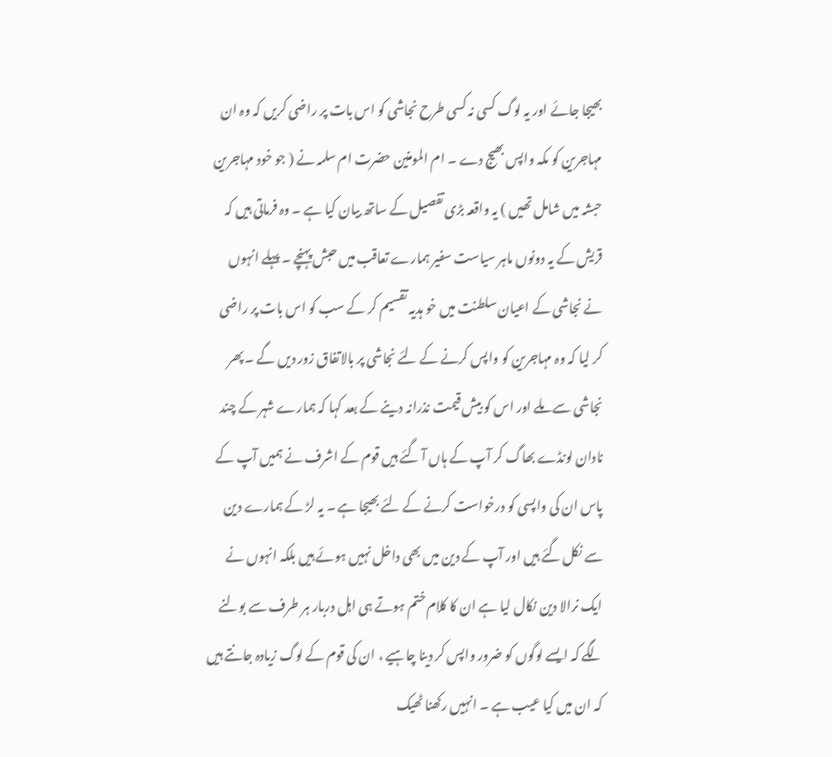بھیجا جائے اور یہ لوگ کسی نہ کسی طرح نجاشی کو اس بات پر راضی کریں کہ وہ ان مہاجرین کو مکہ واپس بھیج دے ۔ ام المومنین حضرت ام سلمہ نے ( جو خود مہاجرین حبشہ میں شامل تھیں ) یہ واقعہ بڑی تفصیل کے ساتھ بیان کیا ہے ۔ وہ فرماتی ہیں کہ قریش کے یہ دونوں ماہر سیاست سفیر ہمارے تعاقب میں حبش پہنچے ۔ پہلے انہوں نے نجاشی کے اعیان سلطنت میں خو ہدیہ تقسیم کر کے سب کو اس بات پر راضی کر لیا کہ وہ مہاجرین کو واپس کرنے کے لئے نجاشی پر بالاتفاق زور دیں گے ۔ پھر نجاشی سے ملے اور اس کو بیش قیمت نذرانہ دینے کے بعد کہا کہ ہمارے شہر کے چند نادان لونڈے بھاگ کر آپ کے ہاں آ گئے ہیں قوم کے اشرف نے ہمیں آپ کے پاس ان کی واپسی کو درخواست کرنے کے لئے بھیجا ہے ۔ یہ لڑ کے ہمارے دین سے نکل گئے ہیں اور آپ کے دین میں بھی داخل نہیں ہوئے ہیں بلکہ انہوں نے ایک نرالا دین نکال لیا ہے ان کا کلام ختم ہوتے ہی اہل دربار ہر طرف سے بولنے لگے کہ ایسے لوگوں کو ضرور واپس کر دینا چاہیے ، ان کی قوم کے لوگ زیادہ جانتے ہیں کہ ان میں کیا عیب ہے ۔ انہیں رکھنا ٹھیک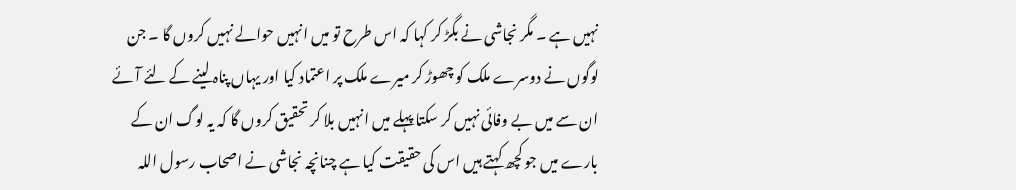نہیں ہے ۔ مگر نجاشی نے بگڑ کر کہا کہ اس طرح تو میں انہیں حوالے نہیں کروں گا ۔ جن لوگوں نے دوسرے ملک کو چھوڑ کر میرے ملک پر اعتماد کیا اور یہاں پناہ لینے کے لئے آئے ان سے میں بے وفائی نہیں کر سکتا پہلے میں انہیں بلا کر تحقیق کروں گا کہ یہ لوگ ان کے بارے میں جو کچھ کہتے ہیں اس کی حقیقت کیا ہے چنانچہ نجاشی نے اصحاب رسول اللہ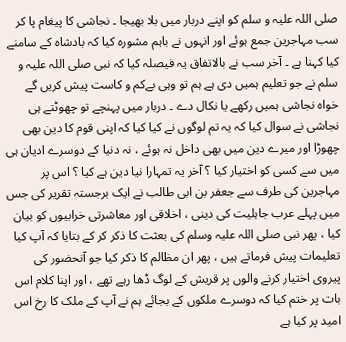صلی اللہ علیہ و سلم کو اپنے دربار میں بلا بھیجا ۔ نجاشی کا پیغام پا کر سب مہاجرین جمع ہوئے اور انہوں نے باہم مشورہ کیا کہ بادشاہ کے سامنے کیا کہنا ہے ۔ آخر سب نے بالاتفاق یہ فیصلہ کیا کہ نبی صلی اللہ علیہ و سلم نے جو تعلیم ہمیں دی ہے ہم تو وہی بےکم و کاست پیش کریں گے خواہ نجاشی ہمیں رکھے یا نکال دے ۔ دربار میں پہنچے تو چھوٹتے ہی نجاشی نے سوال کیا کہ یہ تم لوگوں نے کیا کیا کہ اپنی قوم کا دین بھی چھوڑا اور میرے دین میں بھی داخل نہ ہوئے ، نہ دنیا کے دوسرے ادیان ہی میں سے کسی کو اختیار کیا ؟ آخر یہ تمہارا نیا دین ہے کیا ؟ اس پر مہاجرین کی طرف سے جعفر بن ابی طالب نے ایک برجستہ تقریر کی جس میں پہلے عرب جاہلیت کی دینی ، اخلاقی اور معاشرتی خرابیوں کو بیان کیا ، پھر نبی صلی اللہ علیہ وسلم کی بعثت کا ذکر کر کے بتایا کہ آپ کیا تعلیمات پیش فرماتے ہیں ، پھر ان مظالم کا ذکر کیا جو آنحضور کی پیروی اختیار کرنے والوں پر قریش کے لوگ ڈھا رہے تھے ، اور اپنا کلام اس بات پر ختم کیا کہ دوسرے ملکوں کے بجائے ہم نے آپ کے ملک کا رخ اس امید پر کیا ہے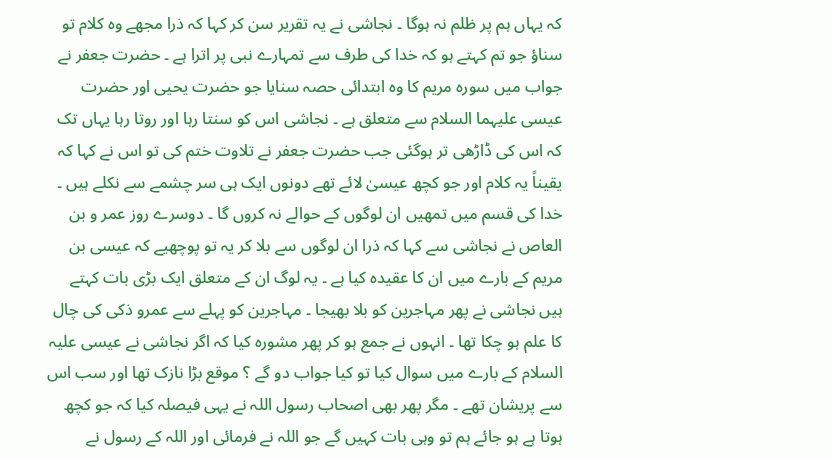کہ یہاں ہم پر ظلم نہ ہوگا ۔ نجاشی نے یہ تقریر سن کر کہا کہ ذرا مجھے وہ کلام تو سناؤ جو تم کہتے ہو کہ خدا کی طرف سے تمہارے نبی پر اترا ہے ۔ حضرت جعفر نے جواب میں سورہ مریم کا وہ ابتدائی حصہ سنایا جو حضرت یحیی اور حضرت عیسی علیہما السلام سے متعلق ہے ۔ نجاشی اس کو سنتا رہا اور روتا رہا یہاں تک کہ اس کی ڈاڑھی تر ہوگئی جب حضرت جعفر نے تلاوت ختم کی تو اس نے کہا کہ یقیناً یہ کلام اور جو کچھ عیسیٰ لائے تھے دونوں ایک ہی سر چشمے سے نکلے ہیں ۔ خدا کی قسم میں تمھیں ان لوگوں کے حوالے نہ کروں گا ۔ دوسرے روز عمر و بن العاص نے نجاشی سے کہا کہ ذرا ان لوگوں سے بلا کر یہ تو پوچھیے کہ عیسی بن مریم کے بارے میں ان کا عقیدہ کیا ہے ۔ یہ لوگ ان کے متعلق ایک بڑی بات کہتے ہیں نجاشی نے پھر مہاجرین کو بلا بھیجا ۔ مہاجرین کو پہلے سے عمرو ذکی کی چال کا علم ہو چکا تھا ۔ انہوں نے جمع ہو کر پھر مشورہ کیا کہ اگر نجاشی نے عیسی علیہ السلام کے بارے میں سوال کیا تو کیا جواب دو گے ؟ موقع بڑا نازک تھا اور سب اس سے پریشان تھے ۔ مگر پھر بھی اصحاب رسول اللہ نے یہی فیصلہ کیا کہ جو کچھ ہوتا ہے ہو جائے ہم تو وہی بات کہیں گے جو اللہ نے فرمائی اور اللہ کے رسول نے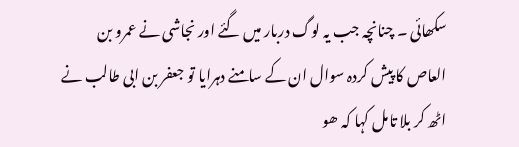سکھائی ۔ چنانچہ جب یہ لوگ دربار میں گئے اور نجاشی نے عمرو بن العاص کا پیش کردہ سوال ان کے سامنے دہرایا تو جعفر بن ابی طالب نے اٹھ کر بلا تامل کہا کہ ھو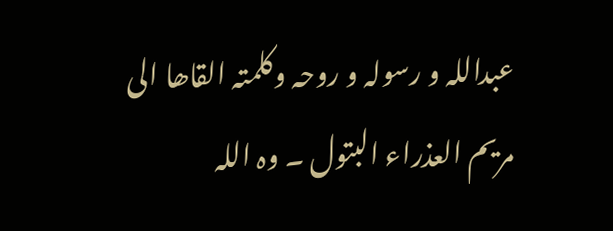عبداللہ و رسولہ و روحہ وکلمتہ القاھا الی مریم العذراء البتول ۔ وہ اللہ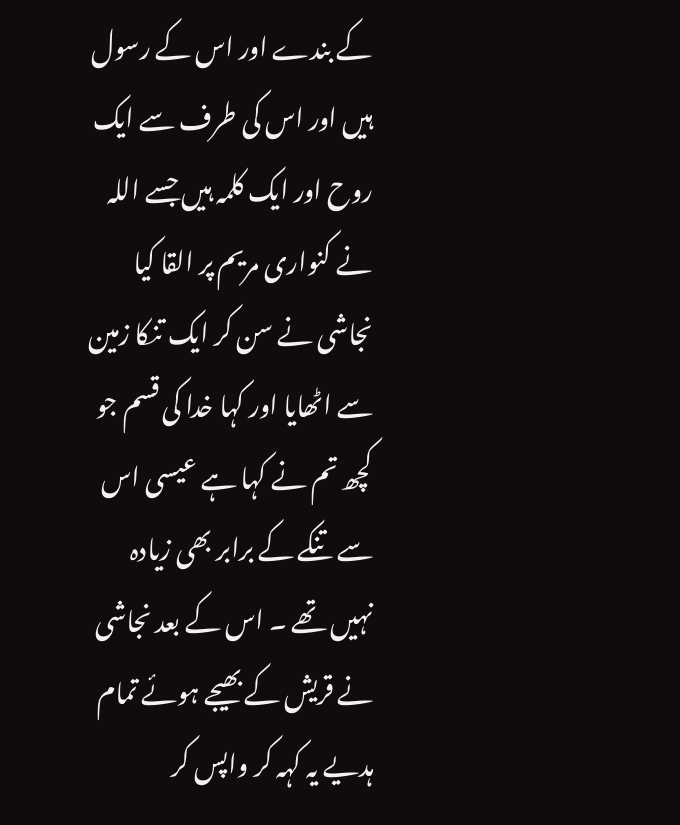کے بندے اور اس کے رسول ہیں اور اس کی طرف سے ایک روح اور ایک کلمہ ہیں جسے اللہ نے کنواری مریم پر القا کیا نجاشی نے سن کر ایک تنکا زمین سے اٹھایا اور کہا خدا کی قسم جو کچھ تم نے کہا ہے عیسی اس سے تنکے کے برابر بھی زیادہ نہیں تھے ۔ اس کے بعد نجاشی نے قریش کے بھیجے ہوئے تمام ہدیے یہ کہہ کر واپس کر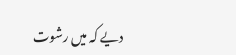دیے کہ میں رشوت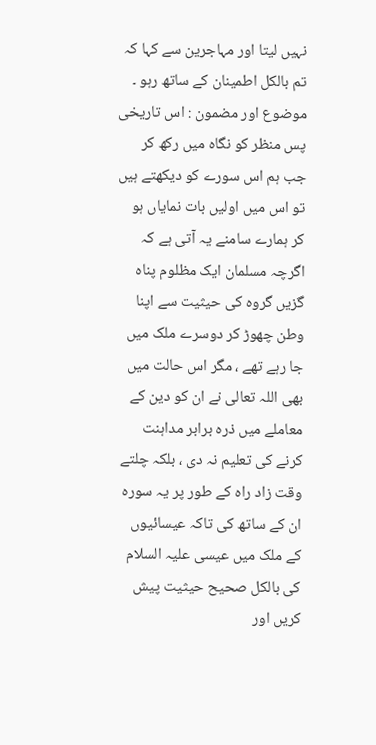نہیں لیتا اور مہاجرین سے کہا کہ تم بالکل اطمینان کے ساتھ رہو ۔ موضوع اور مضمون : اس تاریخی پس منظر کو نگاہ میں رکھ کر جب ہم اس سورے کو دیکھتے ہیں تو اس میں اولیں بات نمایاں ہو کر ہمارے سامنے یہ آتی ہے کہ اگرچہ مسلمان ایک مظلوم پناہ گزیں گروہ کی حیثیت سے اپنا وطن چھوڑ کر دوسرے ملک میں جا رہے تھے ، مگر اس حالت میں بھی اللہ تعالی نے ان کو دین کے معاملے میں ذرہ برابر مداہنت کرنے کی تعلیم نہ دی ، بلکہ چلتے وقت زاد راہ کے طور پر یہ سورہ ان کے ساتھ کی تاکہ عیسائیوں کے ملک میں عیسی علیہ السلام کی بالکل صحیح حیثیت پیش کریں اور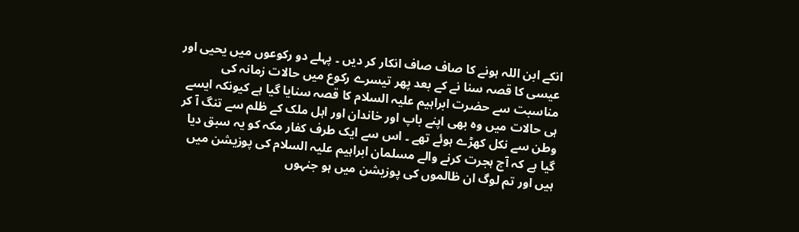انکے ابن اللہ ہونے کا صاف صاف انکار کر دیں ۔ پہلے دو رکوعوں میں یحیی اور عیسی کا قصہ سنا نے کے بعد پھر تیسرے رکوع میں حالات زمانہ کی مناسبت سے حضرت ابراہیم علیہ السلام کا قصہ سنایا گیا ہے کیونکہ ایسے ہی حالات میں وہ بھی اپنے باپ اور خاندان اور اہل ملک کے ظلم سے تنگ آ کر وطن سے نکل کھڑے ہوئے تھے ۔ اس سے ایک طرف کفار مکہ کو یہ سبق دیا گیا ہے کہ آج ہجرت کرنے والے مسلمان ابراہیم علیہ السلام کی پوزیشن میں ہیں اور تم لوگ ان ظالموں کی پوزیشن میں ہو جنہوں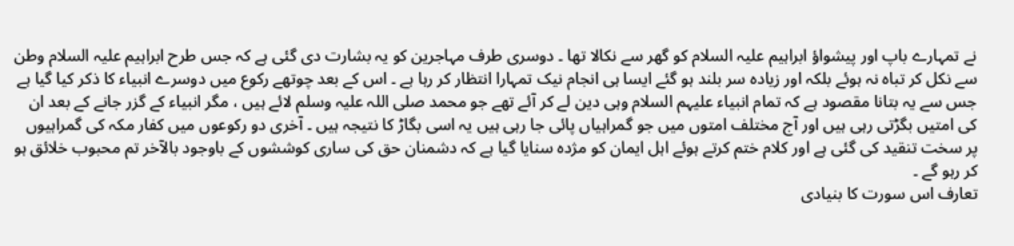نے تمہارے باپ اور پیشواؤ ابراہیم علیہ السلام کو گھر سے نکالا تھا ۔ دوسری طرف مہاجرین کو یہ بشارت دی گئی ہے کہ جس طرح ابراہیم علیہ السلام وطن سے نکل کر تباہ نہ ہوئے بلکہ اور زیادہ سر بلند ہو گئے ایسا ہی انجام نیک تمہارا انتظار کر رہا ہے ۔ اس کے بعد چوتھے رکوع میں دوسرے انبیاء کا ذکر کیا گیا ہے جس سے یہ بتانا مقصود ہے کہ تمام انبیاء علیہم السلام وہی دین لے کر آئے تھے جو محمد صلی اللہ علیہ وسلم لائے ہیں ، مگر انبیاء کے گزر جانے کے بعد ان کی امتیں بگڑتی رہی ہیں اور آج مختلف امتوں میں جو گمراہیاں پائی جا رہی ہیں یہ اسی بگاڑ کا نتیجہ ہیں ۔ آخری دو رکوعوں میں کفار مکہ کی گمراہیوں پر سخت تنقید کی گئی ہے اور کلام ختم کرتے ہوئے اہل ایمان کو مژدہ سنایا گیا ہے کہ دشمنان حق کی ساری کوششوں کے باوجود بالآخر تم محبوب خلائق ہو کر رہو گے ۔
تعارف اس سورت کا بنیادی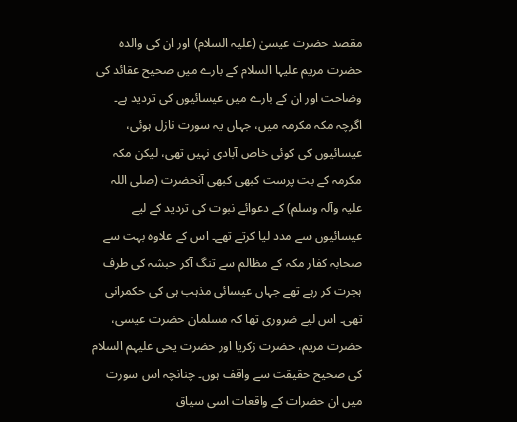مقصد حضرت عیسیٰ (علیہ السلام) اور ان کی والدہ حضرت مریم علیہا السلام کے بارے میں صحیح عقائد کی وضاحت اور ان کے بارے میں عیسائیوں کی تردید ہے۔ اگرچہ مکہ مکرمہ میں، جہاں یہ سورت نازل ہوئی، عیسائیوں کی کوئی خاص آبادی نہیں تھی، لیکن مکہ مکرمہ کے بت پرست کبھی کبھی آنحضرت (صلی اللہ علیہ وآلہ وسلم) کے دعوائے نبوت کی تردید کے لیے عیسائیوں سے مدد لیا کرتے تھے۔ اس کے علاوہ بہت سے صحابہ کفار مکہ کے مظالم سے تنگ آکر حبشہ کی طرف ہجرت کر رہے تھے جہاں عیسائی مذہب ہی کی حکمرانی تھی۔ اس لیے ضروری تھا کہ مسلمان حضرت عیسی، حضرت مریم، حضرت زکریا اور حضرت یحی علیہم السلام کی صحیح حقیقت سے واقف ہوں۔ چنانچہ اس سورت میں ان حضرات کے واقعات اسی سیاق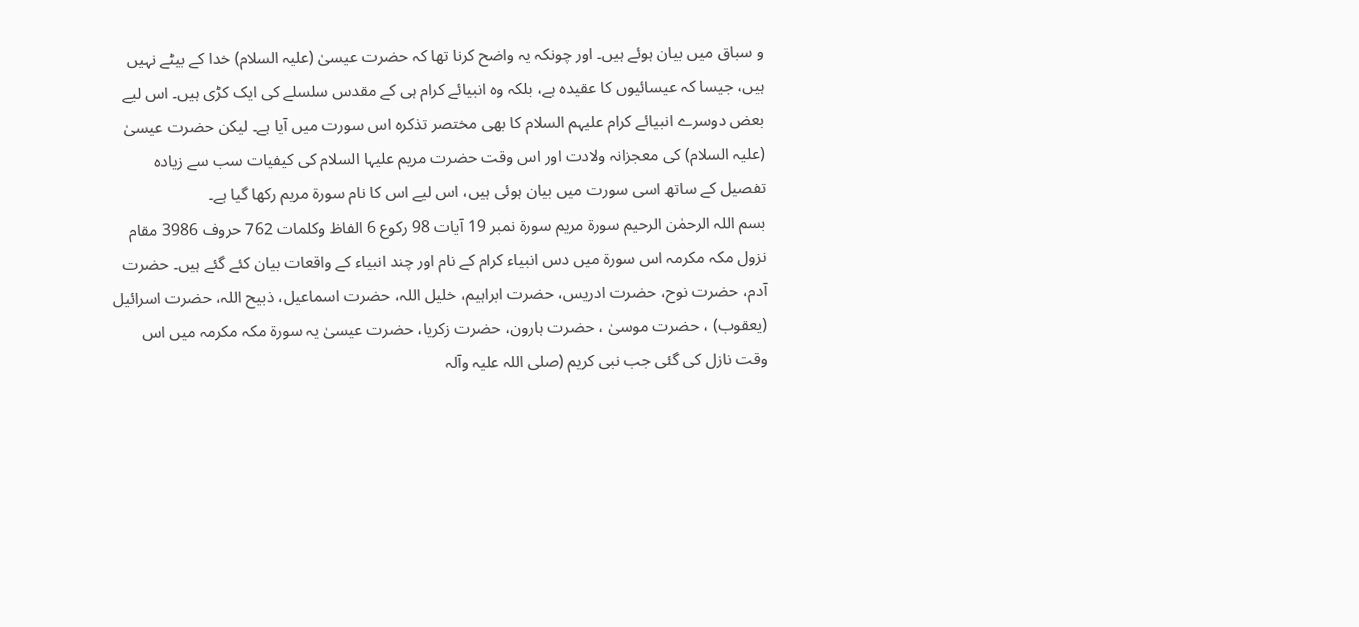و سباق میں بیان ہوئے ہیں۔ اور چونکہ یہ واضح کرنا تھا کہ حضرت عیسیٰ (علیہ السلام) خدا کے بیٹے نہیں ہیں، جیسا کہ عیسائیوں کا عقیدہ ہے، بلکہ وہ انبیائے کرام ہی کے مقدس سلسلے کی ایک کڑی ہیں۔ اس لیے بعض دوسرے انبیائے کرام علیہم السلام کا بھی مختصر تذکرہ اس سورت میں آیا ہے۔ لیکن حضرت عیسیٰ (علیہ السلام) کی معجزانہ ولادت اور اس وقت حضرت مریم علیہا السلام کی کیفیات سب سے زیادہ تفصیل کے ساتھ اسی سورت میں بیان ہوئی ہیں، اس لیے اس کا نام سورۃ مریم رکھا گیا ہے۔
بسم اللہ الرحمٰن الرحیم سورة مریم سورة نمبر 19 آیات 98 رکوع 6 الفاظ وکلمات 762 حروف 3986 مقام نزول مکہ مکرمہ اس سورة میں دس انبیاء کرام کے نام اور چند انبیاء کے واقعات بیان کئے گئے ہیں۔ حضرت آدم، حضرت نوح، حضرت ادریس، حضرت ابراہیم، خلیل اللہ، حضرت اسماعیل، ذبیح اللہ، حضرت اسرائیل (یعقوب) ، حضرت موسیٰ ، حضرت ہارون، حضرت زکریا، حضرت عیسیٰ یہ سورة مکہ مکرمہ میں اس وقت نازل کی گئی جب نبی کریم (صلی اللہ علیہ وآلہ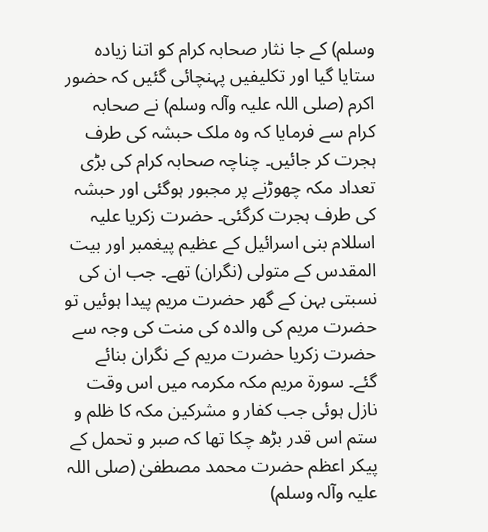وسلم) کے جا نثار صحابہ کرام کو اتنا زیادہ ستایا گیا اور تکلیفیں پہنچائی گئیں کہ حضور اکرم (صلی اللہ علیہ وآلہ وسلم) نے صحابہ کرام سے فرمایا کہ وہ ملک حبشہ کی طرف ہجرت کر جائیں۔ چناچہ صحابہ کرام کی بڑی تعداد مکہ چھوڑنے پر مجبور ہوگئی اور حبشہ کی طرف ہجرت کرگئی۔ حضرت زکریا علیہ اسللام بنی اسرائیل کے عظیم پیغمبر اور بیت المقدس کے متولی (نگران) تھے۔ جب ان کی نسبتی بہن کے گھر حضرت مریم پیدا ہوئیں تو حضرت مریم کی والدہ کی منت کی وجہ سے حضرت زکریا حضرت مریم کے نگران بنائے گئے۔ سورة مریم مکہ مکرمہ میں اس وقت نازل ہوئی جب کفار و مشرکین مکہ کا ظلم و ستم اس قدر بڑھ چکا تھا کہ صبر و تحمل کے پیکر اعظم حضرت محمد مصطفیٰ (صلی اللہ علیہ وآلہ وسلم)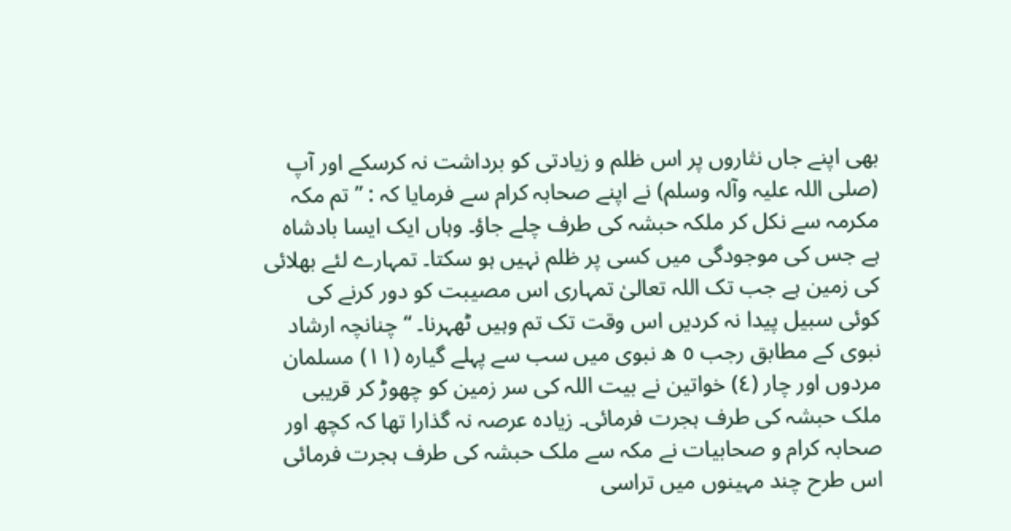بھی اپنے جاں نثاروں پر اس ظلم و زیادتی کو برداشت نہ کرسکے اور آپ (صلی اللہ علیہ وآلہ وسلم) نے اپنے صحابہ کرام سے فرمایا کہ : ” تم مکہ مکرمہ سے نکل کر ملکہ حبشہ کی طرف چلے جاؤ۔ وہاں ایک ایسا بادشاہ ہے جس کی موجودگی میں کسی پر ظلم نہیں ہو سکتا۔ تمہارے لئے بھلائی کی زمین ہے جب تک اللہ تعالیٰ تمہاری اس مصیبت کو دور کرنے کی کوئی سبیل پیدا نہ کردیں اس وقت تک تم وہیں ٹھہرنا۔ “ چنانچہ ارشاد نبوی کے مطابق رجب ٥ ھ نبوی میں سب سے پہلے گیارہ (١١) مسلمان مردوں اور چار (٤) خواتین نے بیت اللہ کی سر زمین کو چھوڑ کر قریبی ملک حبشہ کی طرف ہجرت فرمائی۔ زیادہ عرصہ نہ گذارا تھا کہ کچھ اور صحابہ کرام و صحابیات نے مکہ سے ملک حبشہ کی طرف ہجرت فرمائی اس طرح چند مہینوں میں تراسی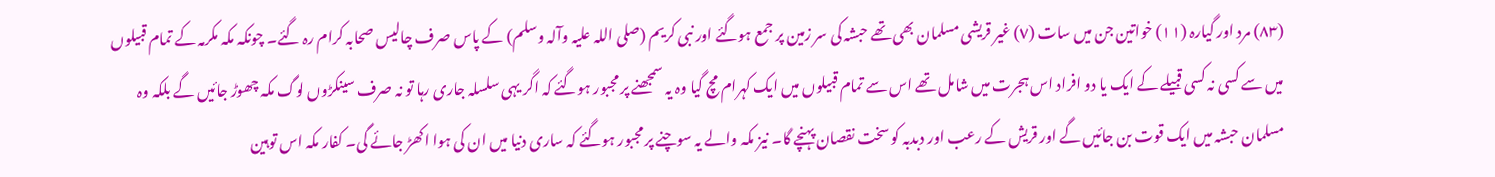(٨٣) مرد اور گیارہ (١١) خواتین جن میں سات (٧) غیر قریشی مسلمان بھی تھے حبشہ کی سر زمین پر جمع ہوگئے اور نبی کریم (صلی اللہ علیہ وآلہ وسلم) کے پاس صرف چالیس صحابہ کرام رہ گئے۔ چونکہ مکہ مکرمہ کے تمام قبیلوں میں سے کسی نہ کسی قبیلے کے ایک یا دو افراد اس ہجرت میں شامل تھے اس سے تمام قبیلوں میں ایک کہرام مچ گیا وہ یہ سمجھنے پر مجبور ہوگئے کہ اگر یہی سلسلہ جاری رہا تو نہ صرف سینکڑوں لوگ مکہ چھوڑ جائیں گے بلکہ وہ مسلمان حبشہ میں ایک قوت بن جائیں گے اور قریش کے رعب اور دبدبہ کو سخت نقصان پہنچے گا۔ نیز مکہ والے یہ سوچنے پر مجبور ہوگئے کہ ساری دنیا میں ان کی ہوا اکھڑ جائے گی۔ کفار مکہ اس توہین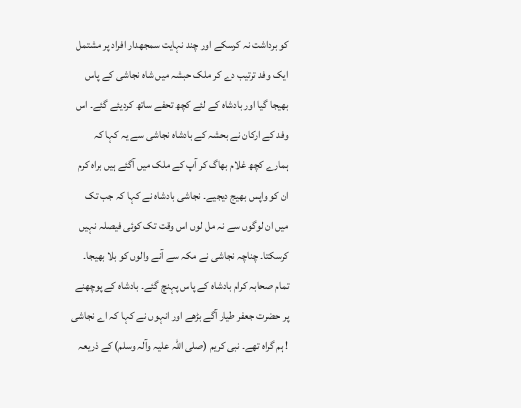کو برداشت نہ کرسکے اور چند نہایت سمجھدار افراد پر مشتمل ایک وفد ترتیب دے کر ملک حبشہ میں شاہ نجاشی کے پاس بھیجا گیا اور بادشاہ کے لئے کچھ تحفے ساتھ کردیئے گئے۔ اس وفد کے ارکان نے بحشہ کے بادشاہ نجاشی سے یہ کہا کہ ہمارے کچھ غلام بھاگ کر آپ کے ملک میں آگئے ہیں براہ کرم ان کو واپس بھیج دیجیے۔ نجاشی بادشاہ نے کہا کہ جب تک میں ان لوگوں سے نہ مل لوں اس وقت تک کوئی فیصلہ نہیں کرسکتا۔ چناچہ نجاشی نے مکہ سے آنے والوں کو بلا بھیجا۔ تمام صحابہ کرام بادشاہ کے پاس پہنچ گئے۔ بادشاہ کے پوچھنے پر حضرت جعفر طیار آگے بڑھے اور انہوں نے کہا کہ اے نجاشی ! ہم گراہ تھے۔ نبی کریم (صلی اللہ علیہ وآلہ وسلم) کے ذریعہ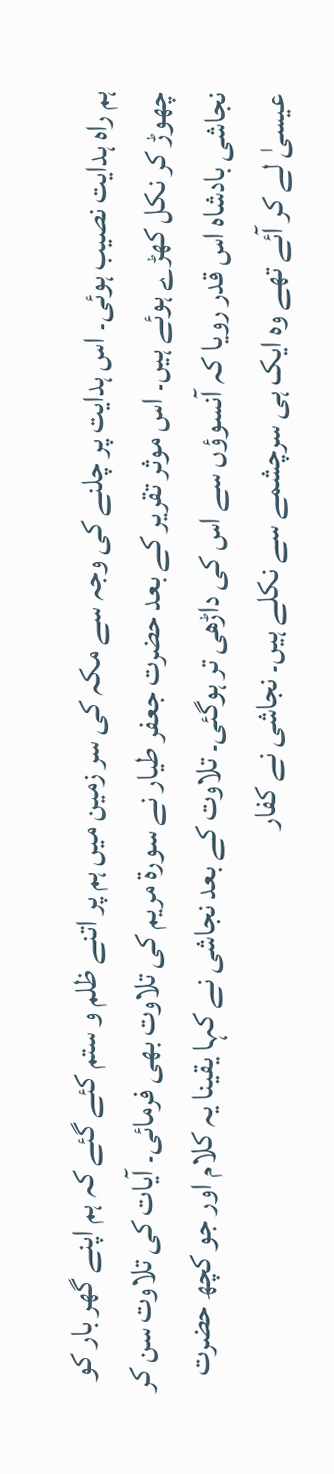ہم راہ ہدایت نصیب ہوئی۔ اس ہدایت پر چلنے کی وجہ سے مکہ کی سر زمین میں ہم پر اتنے ظلم و ستم کئے گئے کہ ہم اپنے گھر بار کو چھوڑ کر نکل کھڑے ہوئے ہیں۔ اس موثر تقریر کے بعد حضرت جعفر طیار نے سورة مریم کی تلاوت بھی فرمائی۔ آیات کی تلاوت سن کر نجاشی بادشاہ اس قدر رویا کہ آنسوؤں سے اس کی داڑھی تر ہوگئی۔ تلاوت کے بعد نجاشی نے کہا یقینا یہ کلام اور جو کچھ حضرت عیسیٰ لے کر آئے تھے وہ ایک ہی سرچشمے سے نکلے ہیں۔ نجاشی نے کفار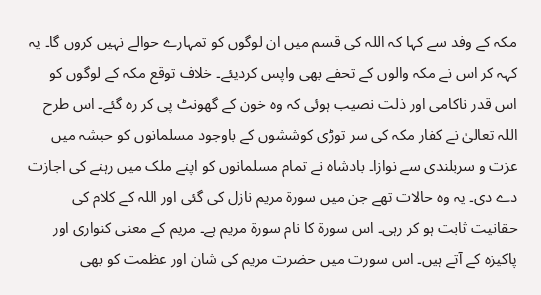مکہ کے وفد سے کہا کہ اللہ کی قسم میں ان لوگوں کو تمہارے حوالے نہیں کروں گا۔ یہ کہہ کر اس نے مکہ والوں کے تحفے بھی واپس کردیئے۔ خلاف توقع مکہ کے لوگوں کو اس قدر ناکامی اور ذلت نصیب ہوئی کہ وہ خون کے گھونٹ پی کر رہ گئے۔ اس طرح اللہ تعالیٰ نے کفار مکہ کی سر توڑی کوششوں کے باوجود مسلمانوں کو حبشہ میں عزت و سربلندی سے نوازا۔ بادشاہ نے تمام مسلمانوں کو اپنے ملک میں رہنے کی اجازت دے دی۔ یہ وہ حالات تھے جن میں سورة مریم نازل کی گئی اور اللہ کے کلام کی حقانیت ثابت ہو کر رہی۔ اس سورة کا نام سورة مریم ہے۔ مریم کے معنی کنواری اور پاکیزہ کے آتے ہیں۔ اس سورت میں حضرت مریم کی شان اور عظمت کو بھی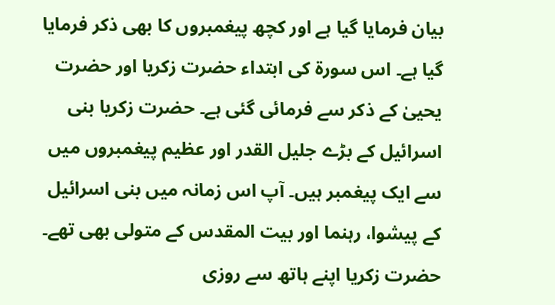بیان فرمایا گیا ہے اور کچھ پیغمبروں کا بھی ذکر فرمایا گیا ہے۔ اس سورة کی ابتداء حضرت زکریا اور حضرت یحییٰ کے ذکر سے فرمائی گئی ہے۔ حضرت زکریا بنی اسرائیل کے بڑے جلیل القدر اور عظیم پیغمبروں میں سے ایک پیغمبر ہیں۔ آپ اس زمانہ میں بنی اسرائیل کے پیشوا، رہنما اور بیت المقدس کے متولی بھی تھے۔ حضرت زکریا اپنے ہاتھ سے روزی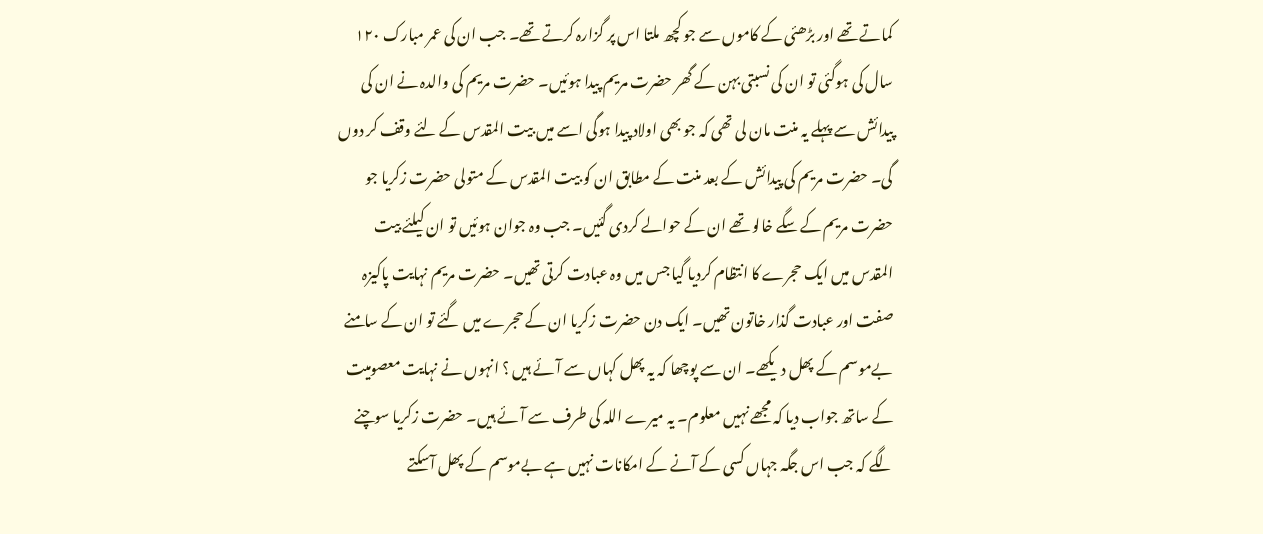کماتے تھے اور بڑھئی کے کاموں سے جو کچھ ملتا اس پر گزارہ کرتے تھے۔ جب ان کی عمر مبارک ١٢٠ سال کی ہوگئی تو ان کی نسبتی بہن کے گھر حضرت مریم پیدا ہوئیں۔ حضرت مریم کی والدہ نے ان کی پیدائش سے پہلے یہ منت مان لی تھی کہ جو بھی اولاد پیدا ہوگی اسے میں بیت المقدس کے لئے وقف کر دوں گی۔ حضرت مریم کی پیدائش کے بعد منت کے مطابق ان کو بیت المقدس کے متولی حضرت زکریا جو حضرت مریم کے سگے خالو تھے ان کے حوالے کردی گئیں۔ جب وہ جوان ہوئیں تو ان کیلئے بیت المقدس میں ایک حجرے کا انتظام کردیا گیا جس میں وہ عبادت کرتی تھیں۔ حضرت مریم نہایت پاکیزہ صفت اور عبادت گذار خاتون تھیں۔ ایک دن حضرت زکریا ان کے حجرے میں گئے تو ان کے سامنے بےموسم کے پھل دیکھے۔ ان سے پوچھا کہ یہ پھل کہاں سے آئے ہیں ؟ انہوں نے نہایت معصومیت کے ساتھ جواب دیا کہ مجھے نہیں معلوم۔ یہ میرے اللہ کی طرف سے آئے ہیں۔ حضرت زکریا سوچنے لگے کہ جب اس جگہ جہاں کسی کے آنے کے امکانات نہیں ہے بےموسم کے پھل آسکتے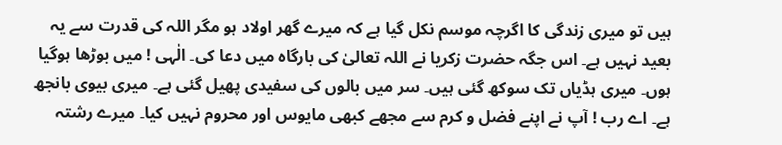ہیں تو میری زندگی کا اگرچہ موسم نکل گیا ہے کہ میرے گھر اولاد ہو مگر اللہ کی قدرت سے یہ بعید نہیں ہے۔ اس جگہ حضرت زکریا نے اللہ تعالیٰ کی بارگاہ میں دعا کی۔ الٰہی ! میں بوڑھا ہوگیا ہوں۔ میری ہڈیاں تک سوکھ گئی ہیں۔ سر میں بالوں کی سفیدی پھیل گئی ہے۔ میری بیوی بانجھ ہے۔ اے رب ! آپ نے اپنے فضل و کرم سے مجھے کبھی مایوس اور محروم نہیں کیا۔ میرے رشتہ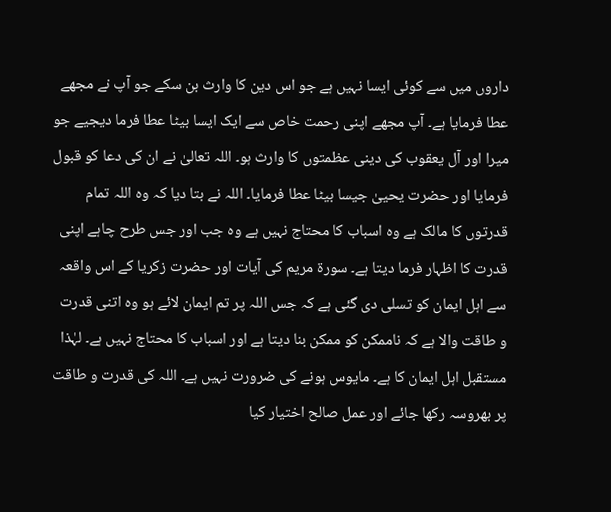داروں میں سے کوئی ایسا نہیں ہے جو اس دین کا وارث بن سکے جو آپ نے مجھے عطا فرمایا ہے۔ آپ مجھے اپنی رحمت خاص سے ایک ایسا بیٹا عطا فرما دیجیے جو میرا اور آل یعقوب کی دینی عظمتوں کا وارث ہو۔ اللہ تعالیٰ نے ان کی دعا کو قبول فرمایا اور حضرت یحییٰ جیسا بیٹا عطا فرمایا۔ اللہ نے بتا دیا کہ وہ اللہ تمام قدرتوں کا مالک ہے وہ اسباب کا محتاج نہیں ہے وہ جب اور جس طرح چاہے اپنی قدرت کا اظہار فرما دیتا ہے۔ سورة مریم کی آیات اور حضرت زکریا کے اس واقعہ سے اہل ایمان کو تسلی دی گئی ہے کہ جس اللہ پر تم ایمان لائے ہو وہ اتنی قدرت و طاقت والا ہے کہ ناممکن کو ممکن بنا دیتا ہے اور اسباب کا محتاج نہیں ہے۔ لہٰذا مستقبل اہل ایمان کا ہے۔ مایوس ہونے کی ضرورت نہیں ہے۔ اللہ کی قدرت و طاقت پر بھروسہ رکھا جائے اور عمل صالح اختیار کیا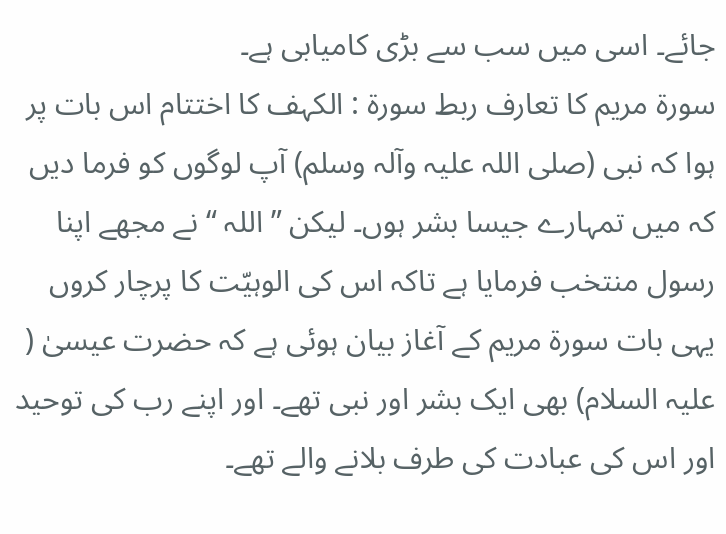جائے۔ اسی میں سب سے بڑی کامیابی ہے۔
سورة مریم کا تعارف ربط سورة : الکہف کا اختتام اس بات پر ہوا کہ نبی (صلی اللہ علیہ وآلہ وسلم) آپ لوگوں کو فرما دیں کہ میں تمہارے جیسا بشر ہوں۔ لیکن ” اللہ “ نے مجھے اپنا رسول منتخب فرمایا ہے تاکہ اس کی الوہیّت کا پرچار کروں یہی بات سورة مریم کے آغاز بیان ہوئی ہے کہ حضرت عیسیٰ ( علیہ السلام) بھی ایک بشر اور نبی تھے۔ اور اپنے رب کی توحید اور اس کی عبادت کی طرف بلانے والے تھے۔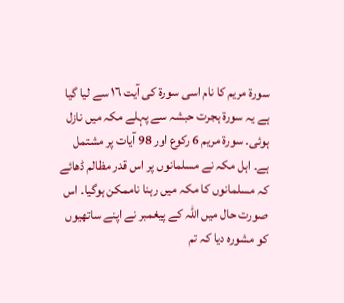سورۃ مریم کا نام اسی سورة کی آیت ١٦ سے لیا گیا ہے یہ سورة ہجرت حبشہ سے پہلے مکہ میں نازل ہوئی۔ سورة مریم 6 رکوع اور 98 آیات پر مشتمل ہے۔ اہل مکہ نے مسلمانوں پر اس قدر مظالم ڈھائے کہ مسلمانوں کا مکہ میں رہنا ناممکن ہوگیا۔ اس صورت حال میں اللہ کے پیغمبر نے اپنے ساتھیوں کو مشورہ دیا کہ تم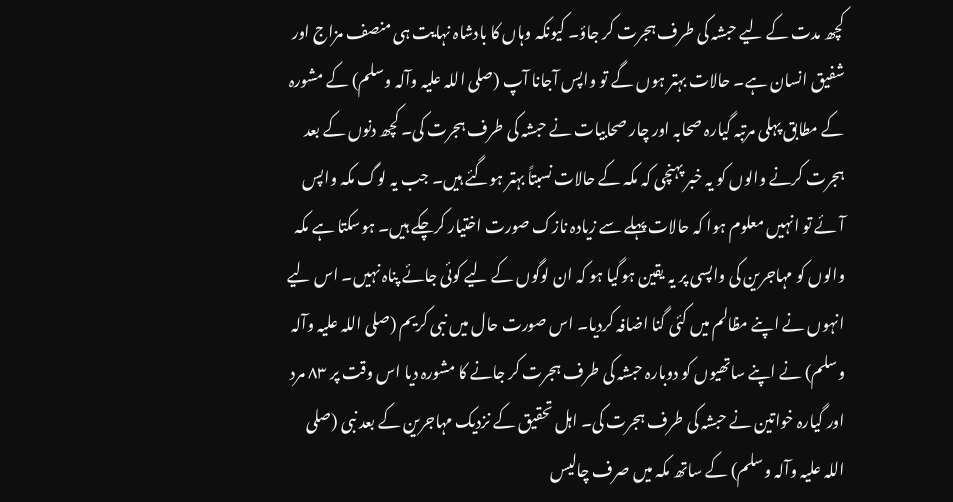کچھ مدت کے لیے حبشہ کی طرف ہجرت کر جاؤ۔ کیونکہ وہاں کا بادشاہ نہایت ہی منصف مزاج اور شفیق انسان ہے۔ حالات بہتر ہوں گے تو واپس آجانا آپ (صلی اللہ علیہ وآلہ وسلم) کے مشورہ کے مطابق پہلی مرتبہ گیارہ صحابہ اور چار صحابیات نے حبشہ کی طرف ہجرت کی۔ کچھ دنوں کے بعد ہجرت کرنے والوں کو یہ خبر پہنچی کہ مکہ کے حالات نسبتاً بہتر ہوگئے ہیں۔ جب یہ لوگ مکہ واپس آئے تو انہیں معلوم ہوا کہ حالات پہلے سے زیادہ نازک صورت اختیار کرچکے ہیں۔ ہوسکتا ہے مکہ والوں کو مہاجرین کی واپسی پر یہ یقین ہوگیا ہو کہ ان لوگوں کے لیے کوئی جائے پناہ نہیں۔ اس لیے انہوں نے اپنے مظالم میں کئی گنا اضافہ کردیا۔ اس صورت حال میں نبی کریم (صلی اللہ علیہ وآلہ وسلم) نے اپنے ساتھیوں کو دوبارہ حبشہ کی طرف ہجرت کر جانے کا مشورہ دیا اس وقت پر ٨٣ مرد اور گیارہ خواتین نے حبشہ کی طرف ہجرت کی۔ اہل تحقیق کے نزدیک مہاجرین کے بعد نبی (صلی اللہ علیہ وآلہ وسلم) کے ساتھ مکہ میں صرف چالیس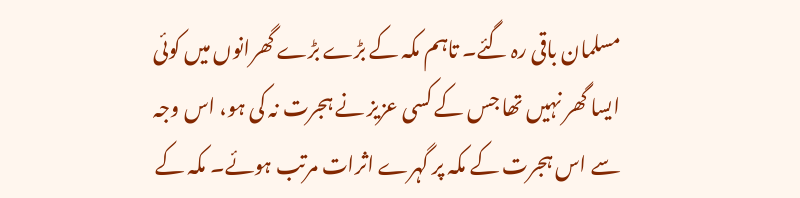مسلمان باقی رہ گئے۔ تاہم مکہ کے بڑے بڑے گھرانوں میں کوئی ایسا گھر نہیں تھا جس کے کسی عزیز نے ہجرت نہ کی ہو، اس وجہ سے اس ہجرت کے مکہ پر گہرے اثرات مرتب ہوئے۔ مکہ کے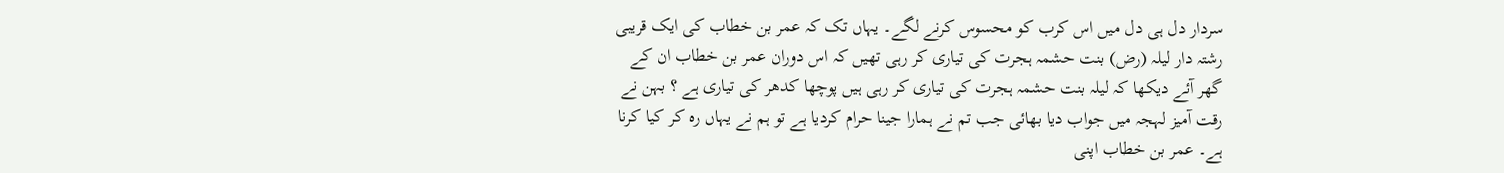سردار دل ہی دل میں اس کرب کو محسوس کرنے لگے۔ یہاں تک کہ عمر بن خطاب کی ایک قریبی رشتہ دار لیلہ (رض) بنت حشمہ ہجرت کی تیاری کر رہی تھیں کہ اس دوران عمر بن خطاب ان کے گھر آئے دیکھا کہ لیلہ بنت حشمہ ہجرت کی تیاری کر رہی ہیں پوچھا کدھر کی تیاری ہے ؟ بہن نے رقت آمیز لہجہ میں جواب دیا بھائی جب تم نے ہمارا جینا حرام کردیا ہے تو ہم نے یہاں رہ کر کیا کرنا ہے۔ عمر بن خطاب اپنی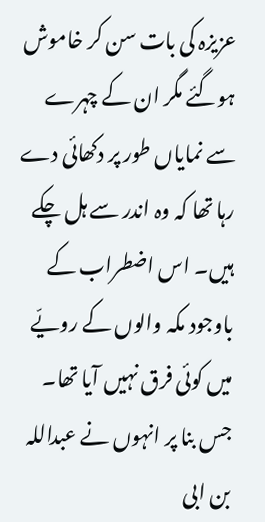عزیزہ کی بات سن کر خاموش ہوگئے مگر ان کے چہرے سے نمایاں طور پر دکھائی دے رہا تھا کہ وہ اندر سے ہل چکے ہیں۔ اس اضطراب کے باوجود مکہ والوں کے رویّے میں کوئی فرق نہیں آیا تھا۔ جس بنا پر انہوں نے عبداللہ بن ابی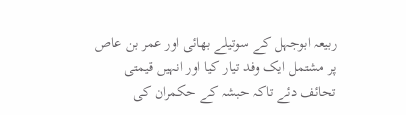ربیعہ ابوجہل کے سوتیلے بھائی اور عمر بن عاص پر مشتمل ایک وفد تیار کیا اور انہیں قیمتی تحائف دئے تاکہ حبشہ کے حکمران کی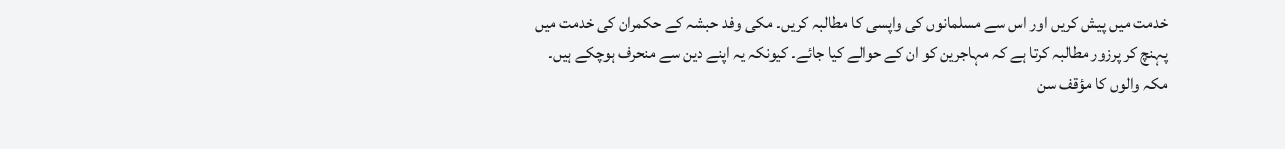خدمت میں پیش کریں اور اس سے مسلمانوں کی واپسی کا مطالبہ کریں۔ مکی وفد حبشہ کے حکمران کی خدمت میں پہنچ کر پرزور مطالبہ کرتا ہے کہ مہاجرین کو ان کے حوالے کیا جائے۔ کیونکہ یہ اپنے دین سے منحرف ہوچکے ہیں۔ مکہ والوں کا مؤقف سن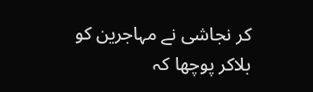کر نجاشی نے مہاجرین کو بلاکر پوچھا کہ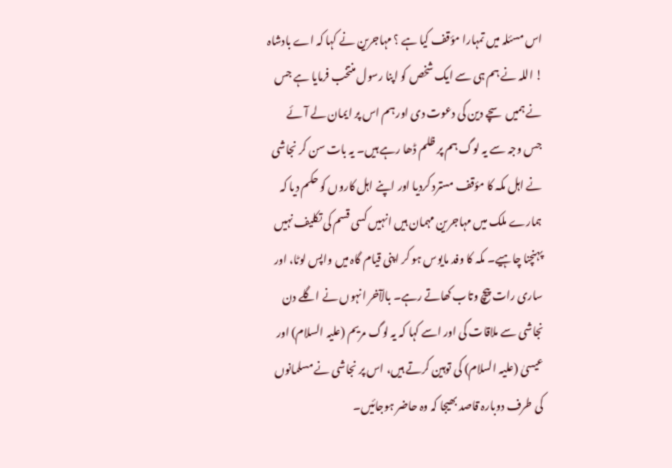اس مسئلہ میں تمہارا مؤقف کیا ہے ؟ مہاجرین نے کہا کہ اے بادشاہ ! اللہ نے ہم ہی سے ایک شخص کو اپنا رسول منتخب فرمایا ہے جس نے ہمیں سچے دین کی دعوت دی اور ہم اس پر ایمان لے آئے جس وجہ سے یہ لوگ ہم پر ظلم ڈھا رہے ہیں۔ یہ بات سن کر نجاشی نے اہل مکہ کا مؤقف مسترد کردیا اور اپنے اہل کاروں کو حکم دیا کہ ہمارے ملک میں مہاجرین مہمان ہیں انہیں کسی قسم کی تکلیف نہیں پہنچنا چاہیے۔ مکہ کا وفد مایوس ہو کر اپنی قیام گاہ میں واپس لوٹا، اور ساری رات پیچ وتاب کھاتے رہے۔ بالآخر انہوں نے اگلے دن نجاشی سے ملاقات کی اور اسے کہا کہ یہ لوگ مریم (علیہ السلام) اور عیسیٰ (علیہ السلام) کی توہین کرتے ہیں، اس پر نجاشی نے مسلمانوں کی طرف دوبارہ قاصد بھیجا کہ وہ حاضر ہوجائیں۔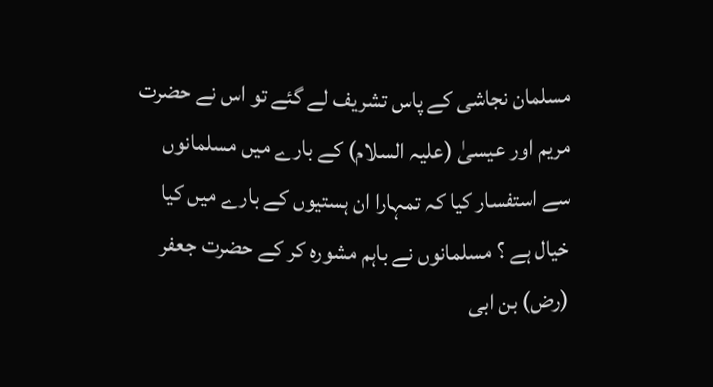مسلمان نجاشی کے پاس تشریف لے گئے تو اس نے حضرت مریم اور عیسیٰ (علیہ السلام) کے بارے میں مسلمانوں سے استفسار کیا کہ تمہارا ان ہستیوں کے بارے میں کیا خیال ہے ؟ مسلمانوں نے باہم مشورہ کر کے حضرت جعفر (رض) بن ابی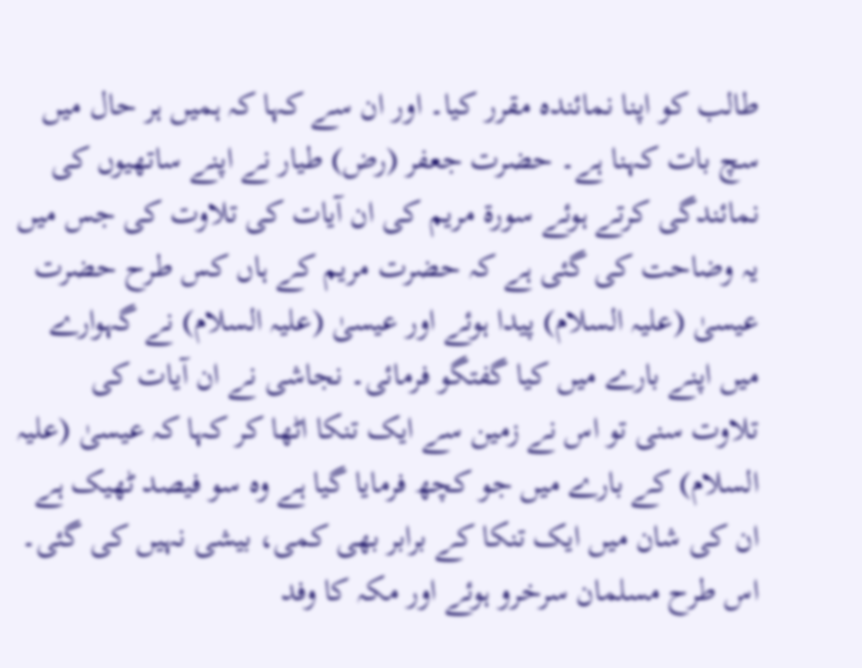طالب کو اپنا نمائندہ مقرر کیا۔ اور ان سے کہا کہ ہمیں ہر حال میں سچ بات کہنا ہے۔ حضرت جعفر (رض) طیار نے اپنے ساتھیوں کی نمائندگی کرتے ہوئے سورة مریم کی ان آیات کی تلاوت کی جس میں یہ وضاحت کی گئی ہے کہ حضرت مریم کے ہاں کس طرح حضرت عیسیٰ (علیہ السلام) پیدا ہوئے اور عیسیٰ (علیہ السلام) نے گہوارے میں اپنے بارے میں کیا گفتگو فرمائی۔ نجاشی نے ان آیات کی تلاوت سنی تو اس نے زمین سے ایک تنکا اٹھا کر کہا کہ عیسیٰ (علیہ السلام) کے بارے میں جو کچھ فرمایا گیا ہے وہ سو فیصد ٹھیک ہے ان کی شان میں ایک تنکا کے برابر بھی کمی، بیشی نہیں کی گئی۔ اس طرح مسلمان سرخرو ہوئے اور مکہ کا وفد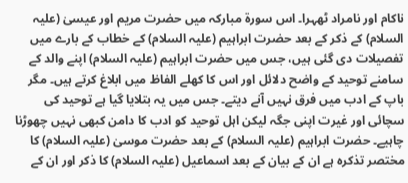ناکام اور نامراد ٹھہرا۔ اس سورة مبارکہ میں حضرت مریم اور عیسیٰ (علیہ السلام) کے ذکر کے بعد حضرت ابراہیم (علیہ السلام) کے خطاب کے بارے میں تفصیلات دی گئی ہیں، جس میں حضرت ابراہیم (علیہ السلام) اپنے والد کے سامنے توحید کے واضح دلائل اور اس کا کھلے الفاظ میں ابلاغ کرتے ہیں۔ مگر باپ کے ادب میں فرق نہیں آنے دیتے۔ جس میں یہ بتلایا گیا ہے توحید کی سچائی اور غیرت اپنی جگہ لیکن اہل توحید کو ادب کا دامن کبھی نہیں چھوڑنا چاہیے۔ حضرت ابراہیم (علیہ السلام) کے بعد حضرت موسیٰ (علیہ السلام) کا مختصر تذکرہ ہے ان کے بیان کے بعد اسماعیل (علیہ السلام) کا ذکر اور ان کے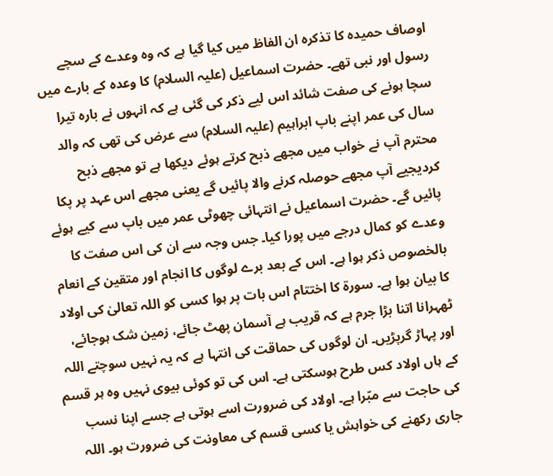اوصاف حمیدہ کا تذکرہ ان الفاظ میں کیا گیا ہے کہ وہ وعدے کے سچے رسول اور نبی تھے۔ حضرت اسماعیل (علیہ السلام) کا وعدہ کے بارے میں سچا ہونے کی صفت شائد اس لیے ذکر کی گئی ہے کہ انہوں نے بارہ تیرا سال کی عمر اپنے باپ ابراہیم (علیہ السلام) سے عرض کی تھی کہ والد محترم آپ نے خواب میں مجھے ذبح کرتے ہوئے دیکھا ہے تو مجھے ذبح کردیجیے آپ مجھے حوصلہ کرنے والا پائیں گے یعنی مجھے اس عہد پر پکا پائیں گے۔ حضرت اسماعیل نے انتہائی چھوٹی عمر میں باپ سے کیے ہوئے وعدے کو کمال درجے میں پورا کیا۔ جس وجہ سے ان کی اس صفت کا بالخصوص ذکر ہوا ہے۔ اس کے بعد برے لوگوں کا انجام اور متقین کے انعام کا بیان ہوا ہے۔ سورة کا اختتام اس بات پر ہوا کسی کو اللہ تعالیٰ کی اولاد ٹھہرانا اتنا بڑا جرم ہے کہ قریب ہے آسمان پھٹ جائے، زمین شک ہوجائے، اور پہاڑ گرپڑیں۔ ان لوگوں کی حماقت کی انتہا ہے کہ یہ نہیں سوچتے اللہ کے ہاں اولاد کس طرح ہوسکتی ہے۔ اس کی تو کوئی بیوی نہیں وہ ہر قسم کی حاجت سے مبّرا ہے۔ اولاد کی ضرورت اسے ہوتی ہے جسے اپنا نسب جاری رکھنے کی خواہش یا کسی قسم کی معاونت کی ضرورت ہو۔ اللہ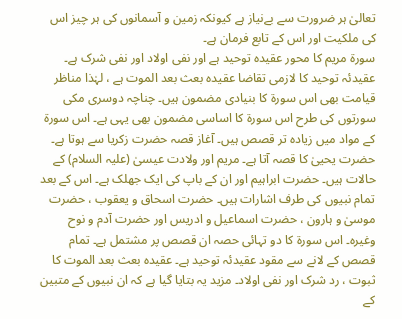تعالیٰ ہر ضرورت سے بےنیاز ہے کیونکہ زمین و آسمانوں کی ہر چیز اس کی ملکیت اور اس کے تابع فرمان ہے۔
سورة مریم کا محور عقیدہ توحید ہے اور نفی اولاد اور نفی شرک ہے۔ عقیدئہ توحید کا لازمی تقاضا عقیدہ بعث بعد الموت ہے ، لہٰذا مناظر قیامت بھی اس سورة کا بنیادی مضمون ہیں۔ چناچہ دوسری مکی سورتوں کی طرح اس سورة کا اساسی مضمون بھی یہی ہے۔ اس سورة کے مواد میں زیادہ تر قصص ہیں۔ آغاز قصہ حضرت زکریا سے ہوتا ہے۔ حضرت یحییٰ کا قصہ آتا ہے۔ مریم اور ولادت عیسیٰ (علیہ السلام) کے حالات ہیں۔ حضرت ابراہیم اور ان کے باپ کی ایک جھلک ہے۔ اس کے بعد تمام نبیوں کی طرف اشارات ہیں۔ حضرت اسحاق و یعقوب ، حضرت موسیٰ و ہارون ، حضرت اسماعیل و ادریس اور حضرت آدم و نوح وغیرہ۔ اس سورة کا دو تہائی حصہ ان قصص پر مشتمل ہے۔ تمام قصص کے لانے سے مقود عقیدئہ توحید ہے۔ عقیدہ بعث بعد الموت کا ثبوت ، رد شرک اور نفی اولاد۔ مزید یہ بتایا گیا ہے کہ ان نبیوں کے متبین کے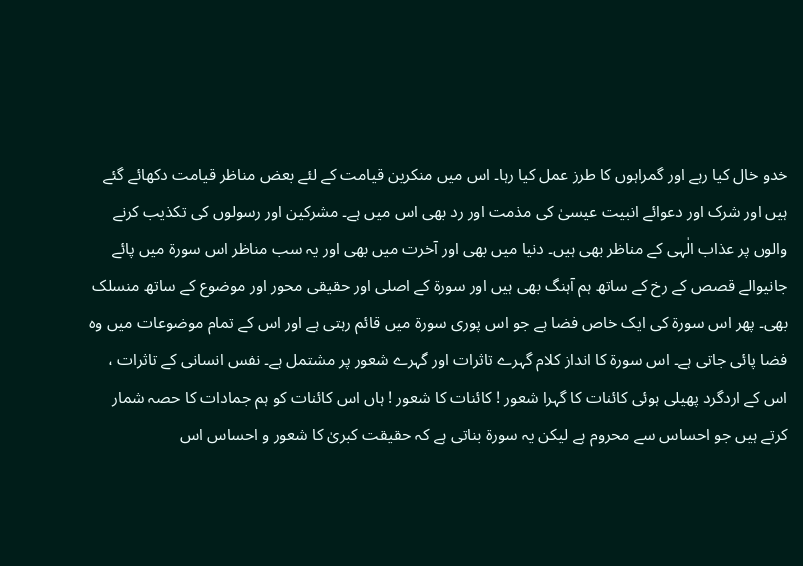خدو خال کیا رہے اور گمراہوں کا طرز عمل کیا رہا۔ اس میں منکرین قیامت کے لئے بعض مناظر قیامت دکھائے گئے ہیں اور شرک اور دعوائے انبیت عیسیٰ کی مذمت اور رد بھی اس میں ہے۔ مشرکین اور رسولوں کی تکذیب کرنے والوں پر عذاب الٰہی کے مناظر بھی ہیں۔ دنیا میں بھی اور آخرت میں بھی اور یہ سب مناظر اس سورة میں پائے جانیوالے قصص کے رخ کے ساتھ ہم آہنگ بھی ہیں اور سورة کے اصلی اور حقیقی محور اور موضوع کے ساتھ منسلک بھی۔ پھر اس سورة کی ایک خاص فضا ہے جو اس پوری سورة میں قائم رہتی ہے اور اس کے تمام موضوعات میں وہ فضا پائی جاتی ہے۔ اس سورة کا انداز کلام گہرے تاثرات اور گہرے شعور پر مشتمل ہے۔ نفس انسانی کے تاثرات ، اس کے اردگرد پھیلی ہوئی کائنات کا گہرا شعور ! کائنات کا شعور ! ہاں اس کائنات کو ہم جمادات کا حصہ شمار کرتے ہیں جو احساس سے محروم ہے لیکن یہ سورة بناتی ہے کہ حقیقت کبریٰ کا شعور و احساس اس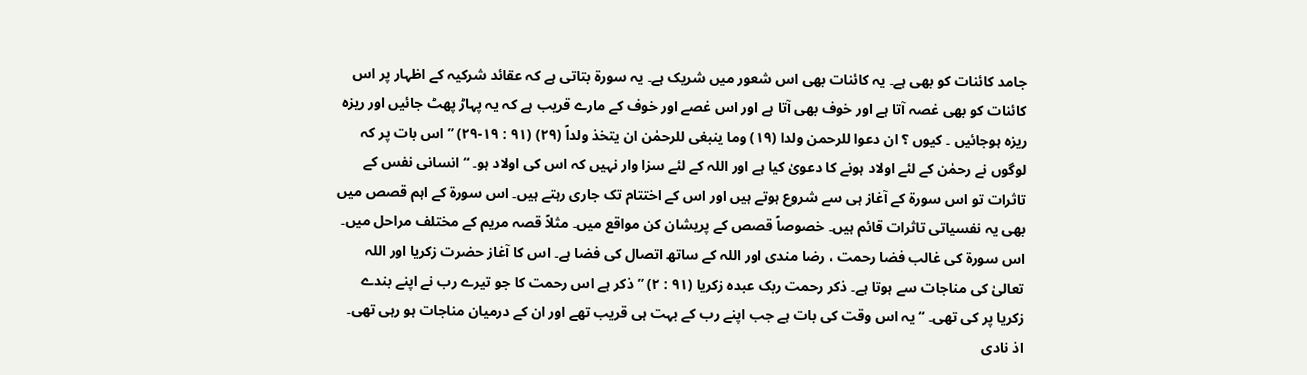جامد کائنات کو بھی ہے۔ یہ کائنات بھی اس شعور میں شریک ہے۔ یہ سورة بتاتی ہے کہ عقائد شرکیہ کے اظہار پر اس کائنات کو بھی غصہ آتا ہے اور خوف بھی آتا ہے اور اس غصے اور خوف کے مارے قریب ہے کہ یہ پہاڑ پھٹ جائیں اور ریزہ ریزہ ہوجائیں ۔ کیوں ؟ ان دعوا للرحمن ولدا (١٩) وما ینبغی للرحمٰن ان یتخذ ولداً (٢٩) (٩١ : ١٩-٢٩) ” اس بات پر کہ لوگوں نے رحمٰن کے لئے اولاد ہونے کا دعویٰ کیا ہے اور اللہ کے لئے سزا وار نہیں کہ اس کی اولاد ہو۔ “ انسانی نفس کے تاثرات تو اس سورة کے آغاز ہی سے شروع ہوتے ہیں اور اس کے اختتام تک جاری رہتے ہیں۔ اس سورة کے اہم قصص میں بھی یہ نفسیاتی تاثرات قائم ہیں۔ خصوصاً قصص کے پریشان کن مواقع میں۔ مثلاً قصہ مریم کے مختلف مراحل میں۔ اس سورة کی غالب فضا رحمت ، رضا مندی اور اللہ کے ساتھ اتصال کی فضا ہے۔ اس کا آغاز حضرت زکریا اور اللہ تعالیٰ کی مناجات سے ہوتا ہے۔ ذکر رحمت ربک عبدہ زکریا (٩١ : ٢) ” ذکر ہے اس رحمت کا جو تیرے رب نے اپنے بندے زکریا پر کی تھی۔ “ یہ اس وقت کی بات ہے جب اپنے رب کے بہت ہی قریب تھے اور ان کے درمیان مناجات ہو رہی تھی۔ اذ نادی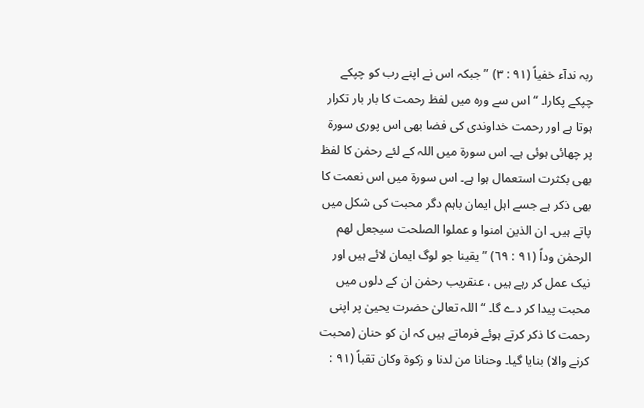ربہ ندآء خفیاً (٩١ : ٣) ” جبکہ اس نے اپنے رب کو چپکے چپکے پکارا۔ “ اس سے ورہ میں لفظ رحمت کا بار بار تکرار ہوتا ہے اور رحمت خداوندی کی فضا بھی اس پوری سورة پر چھائی ہوئی ہے۔ اس سورة میں اللہ کے لئے رحمٰن کا لفظ بھی بکثرت استعمال ہوا ہے۔ اس سورة میں اس نعمت کا بھی ذکر ہے جسے اہل ایمان باہم دگر محبت کی شکل میں پاتے ہیں۔ ان الذین امنوا و عملوا الصلحت سیجعل لھم الرحمٰن وداً (٩١ : ٦٩) ” یقینا جو لوگ ایمان لائے ہیں اور نیک عمل کر رہے ہیں ، عنقریب رحمٰن ان کے دلوں میں محبت پیدا کر دے گا۔ “ اللہ تعالیٰ حضرت یحییٰ پر اپنی رحمت کا ذکر کرتے ہوئے فرماتے ہیں کہ ان کو حنان (محبت کرنے والا) بنایا گیا۔ وحنانا من لدنا و زکوۃ وکان تقباً (٩١ :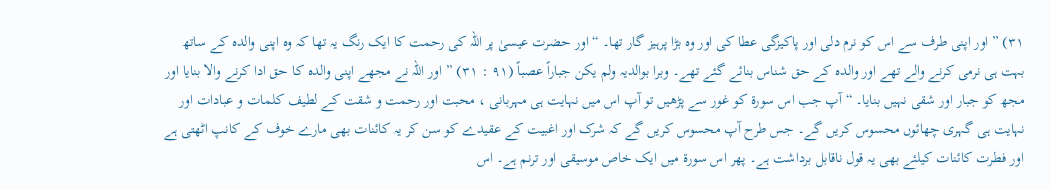٣١) ” اور اپنی طرف سے اس کو نرم دلی اور پاکیزگی عطا کی اور وہ بڑا پرہیز گار تھا۔ “ اور حضرت عیسیٰ پر اللہ کی رحمت کا ایک رنگ یہ تھا کہ وہ اپنی والدہ کے ساتھ بہت ہی نرمی کرنے والے تھے اور والدہ کے حق شناس بنائے گئے تھے۔ وبرا بوالدیہ ولم یکن جباراً عصباً (٩١ : ٣١) ” اور اللہ نے مجھے اپنی والدہ کا حق ادا کرنے والا بنایا اور مجھ کو جبار اور شقی نہیں بنایا۔ “ آپ جب اس سورة کو غور سے پڑھیں تو آپ اس میں نہایت ہی مہربانی ، محبت اور رحمت و شقت کے لطیف کلمات و عبادات اور نہایت ہی گہری چھائوں محسوس کریں گے۔ جس طرح آپ محسوس کریں گے کہ شرک اور اغبیت کے عقیدے کو سن کر یہ کائنات بھی مارے خوف کے کانپ اٹھتی ہے اور فطرت کائنات کیلئے بھی یہ قول ناقابل برداشت ہے۔ پھر اس سورة میں ایک خاص موسیقی اور ترنم ہے۔ اس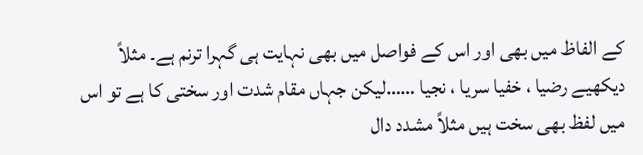کے الفاظ میں بھی اور اس کے فواصل میں بھی نہایت ہی گہرا ترنم ہے۔ مثلاً دیکھیے رضیا ، خفیا سریا ، نجیا ……لیکن جہاں مقام شدت اور سختی کا ہے تو اس میں لفظ بھی سخت ہیں مثلاً مشدد دال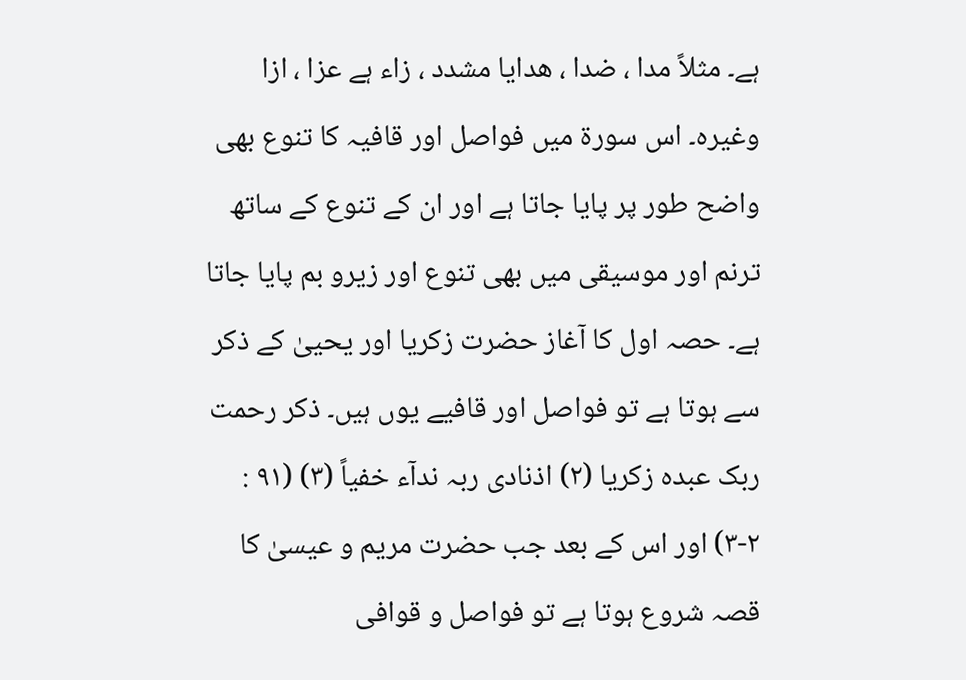ہے۔ مثلاً مدا ، ضدا ، ھدایا مشدد ، زاء ہے عزا ، ازا وغیرہ۔ اس سورة میں فواصل اور قافیہ کا تنوع بھی واضح طور پر پایا جاتا ہے اور ان کے تنوع کے ساتھ ترنم اور موسیقی میں بھی تنوع اور زیرو بم پایا جاتا ہے۔ حصہ اول کا آغاز حضرت زکریا اور یحییٰ کے ذکر سے ہوتا ہے تو فواصل اور قافیے یوں ہیں۔ ذکر رحمت ربک عبدہ زکریا (٢) اذنادی ربہ ندآء خفیاً (٣) (٩١ : ٢-٣) اور اس کے بعد جب حضرت مریم و عیسیٰ کا قصہ شروع ہوتا ہے تو فواصل و قوافی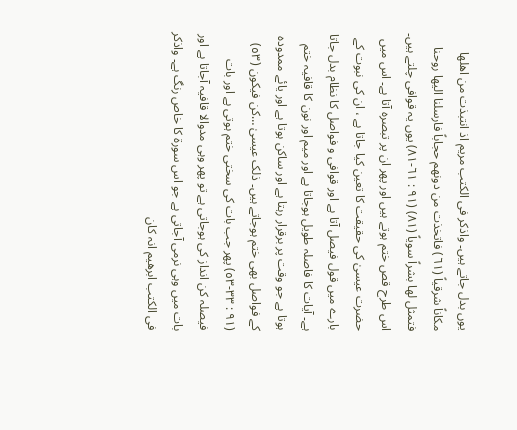یوں بدل جاتے ہیں۔ واذکر فی الکتب مریم اذ انتبذت من اھلھا مکاناً شرقیاً (٦١) فاتخذت من دونھم حجاباً فارسلنا الیھا روحنا فتمثل لھا بشراً سویاً (٨١) (٩١ : ٦١-٨١) یوں یہ قوافی چلتے ہیں۔ اس طرح قص ختم ہوتے ہیں اور پھر ان پر تبصرہ آتا ہے۔ اس میں حضرت عیسیٰ کی حقیقت کا تعین کیا جاتا ہے ، ان کی نبوت کے بارے میں قول فیصل آتا ہے اور قوافی و فواصل کا نظام بدل جاتا ہے۔ آیات کا فاصلہ طویل ہوجاتا ہے اور میم اور نون کا قافیہ ختم ہوتا ہے جو وقت پر برقرار رہتا ہے اور ساکن ہوتا ہے اور یائے ممدودہ کے فواصل بھی ختم ہوجاتے ہیں۔ ذلک عیسیٰ …کن فیکون (٥٣) (٩١ : ٣٣-٥٣) پھر جب بات کی سختی ختم ہوتی ہے اور بات فیصلہ کن انداز کی ہوجاتی ہے تو پھر وہی مدوالا قافیہ آجاتا ہے اور بات میں وہی نرمی آجاتی ہے جو اس سورة کا خاص رنگ ہے۔ واذکر فی الکتب ابرھیم انہ کان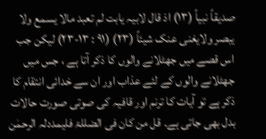صدیقاً نبیاً (١٣) اذ قال لابیہ یابت لم تعبد مالا یسمع ولا یبصر ولایغنی عنک شیئاً (٢٣) (٩١ : ١٣-٢٣) لیکن جب اس قصے میں جھٹلانے والوں کا ذکر آتا ہے ، جس میں جھٹلانے والوں کے لئے عذاب اور ان سے خدائی انتقام کا ذکر ہے تو آیات کا ترنم اور قافیہ کی صوتی صورت حالات بدل بھی جاتی ہے۔ قل من کان فی الضللۃ فلیمددلہ الرحمٰن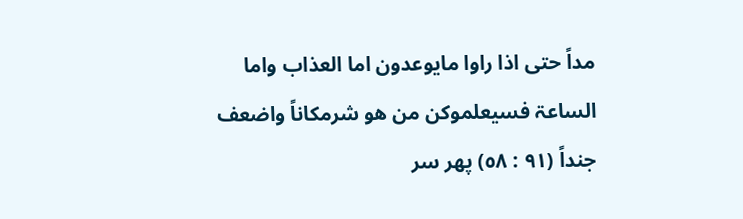مداً حتی اذا راوا مایوعدون اما العذاب واما الساعۃ فسیعلموکن من ھو شرمکاناً واضعف جنداً (٩١ : ٥٨) پھر سر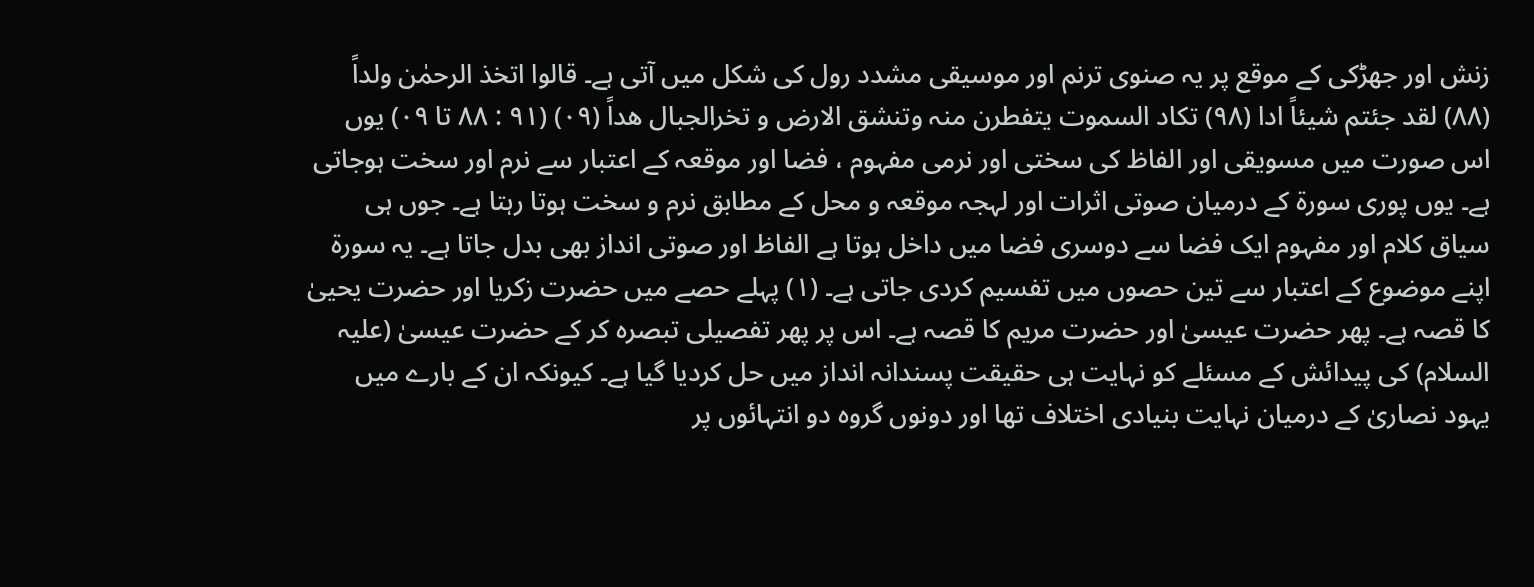زنش اور جھڑکی کے موقع پر یہ صنوی ترنم اور موسیقی مشدد رول کی شکل میں آتی ہے۔ قالوا اتخذ الرحمٰن ولداً (٨٨) لقد جئتم شیئاً ادا (٩٨) تکاد السموت یتفطرن منہ وتنشق الارض و تخرالجبال ھداً (٠٩) (٩١ : ٨٨ تا ٠٩) یوں اس صورت میں مسویقی اور الفاظ کی سختی اور نرمی مفہوم ، فضا اور موقعہ کے اعتبار سے نرم اور سخت ہوجاتی ہے۔ یوں پوری سورة کے درمیان صوتی اثرات اور لہجہ موقعہ و محل کے مطابق نرم و سخت ہوتا رہتا ہے۔ جوں ہی سیاق کلام اور مفہوم ایک فضا سے دوسری فضا میں داخل ہوتا ہے الفاظ اور صوتی انداز بھی بدل جاتا ہے۔ یہ سورة اپنے موضوع کے اعتبار سے تین حصوں میں تفسیم کردی جاتی ہے۔ (١) پہلے حصے میں حضرت زکریا اور حضرت یحییٰ کا قصہ ہے۔ پھر حضرت عیسیٰ اور حضرت مریم کا قصہ ہے۔ اس پر پھر تفصیلی تبصرہ کر کے حضرت عیسیٰ (علیہ السلام) کی پیدائش کے مسئلے کو نہایت ہی حقیقت پسندانہ انداز میں حل کردیا گیا ہے۔ کیونکہ ان کے بارے میں یہود نصاریٰ کے درمیان نہایت بنیادی اختلاف تھا اور دونوں گروہ دو انتہائوں پر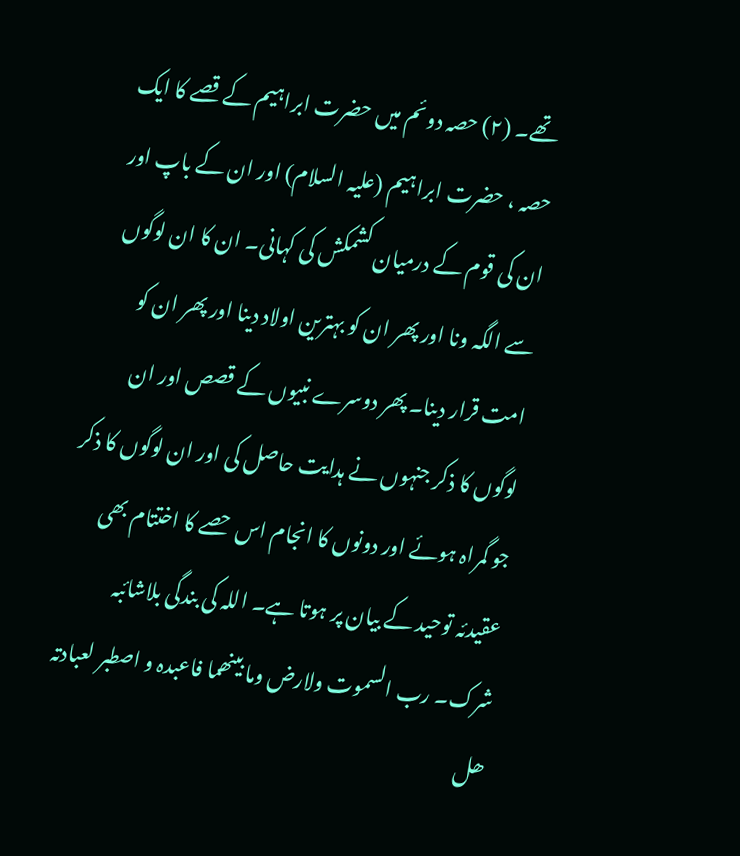تھے۔ (٢) حصہ دوئم میں حضرت ابراہیم کے قصے کا ایک حصہ ، حضرت ابراہیم (علیہ السلام) اور ان کے باپ اور ان کی قوم کے درمیان کشمکش کی کہانی۔ ان کا ان لوگوں سے الگہ ونا اور پھر ان کو بہترین اولاد دینا اور پھر ان کو امت قرار دینا۔ پھر دوسرے نبیوں کے قصص اور ان لوگوں کا ذکر جنہوں نے ہدایت حاصل کی اور ان لوگوں کا ذکر جو گمراہ ہوئے اور دونوں کا انجام اس حصے کا اختتام بھی عقیدئہ توحید کے بیان پر ہوتا ہے۔ اللہ کی بندگی بلاشائبہ شرک۔ رب السموت ولارض وما بینھما فاعبدہ و اصطبر لعبادتہ ھل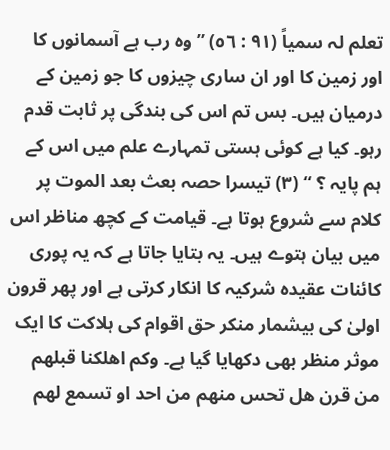تعلم لہ سمیاً (٩١ : ٥٦) ” وہ رب ہے آسمانوں کا اور زمین کا اور ان ساری چیزوں کا جو زمین کے درمیان ہیں۔ بس تم اس کی بندگی پر ثابت قدم رہو۔ کیا ہے کوئی ہستی تمہارے علم میں اس کے ہم پایہ ؟ “ (٣) تیسرا حصہ بعث بعد الموت پر کلام سے شروع ہوتا ہے۔ قیامت کے کچھ مناظر اس میں بیان ہتوے ہیں۔ یہ بتایا جاتا ہے کہ یہ پوری کائنات عقیدہ شرکیہ کا انکار کرتی ہے اور پھر قرون اولیٰ کی بیشمار منکر حق اقوام کی ہلاکت کا ایک موثر منظر بھی دکھایا گیا ہے۔ وکم اھلکنا قبلھم من قرن ھل تحس منھم من احد او تسمع لھم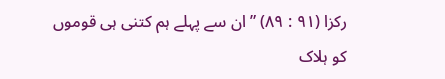رکزا (٩١ : ٨٩) ” ان سے پہلے ہم کتنی ہی قوموں کو ہلاک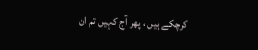کرچکے ہیں ، پھر آج کہیں تم ان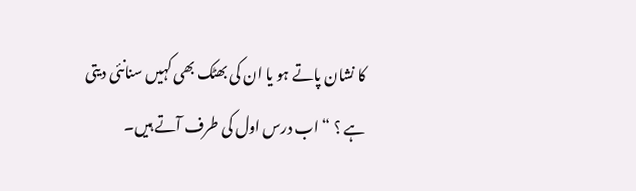کا نشان پاتے ہو یا ان کی بھٹک بھی کہیں سنانئی دیتی ہے ؟ “ اب درس اول کی طرف آتے ہیں۔